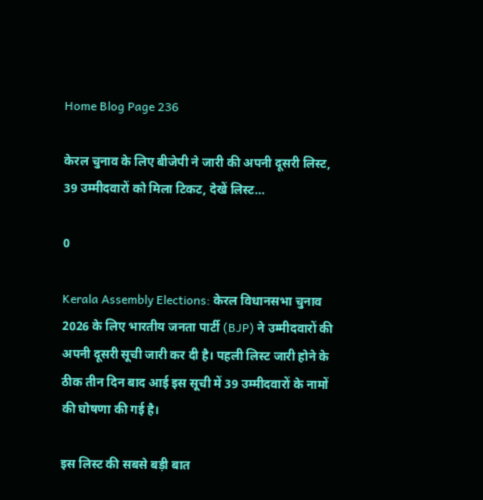Home Blog Page 236

केरल चुनाव के लिए बीजेपी ने जारी की अपनी दूसरी लिस्ट, 39 उम्मीदवारों को मिला टिकट, देखें लिस्ट…

0

Kerala Assembly Elections: केरल विधानसभा चुनाव 2026 के लिए भारतीय जनता पार्टी (BJP) ने उम्मीदवारों की अपनी दूसरी सूची जारी कर दी है। पहली लिस्ट जारी होने के ठीक तीन दिन बाद आई इस सूची में 39 उम्मीदवारों के नामों की घोषणा की गई है।

इस लिस्ट की सबसे बड़ी बात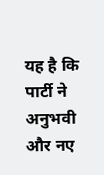यह है कि पार्टी ने अनुभवी और नए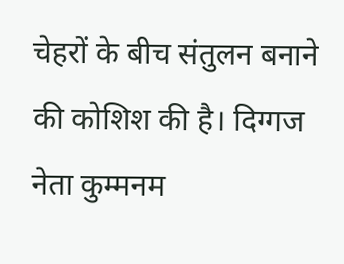चेहरों के बीच संतुलन बनाने की कोशिश की है। दिग्गज नेता कुम्मनम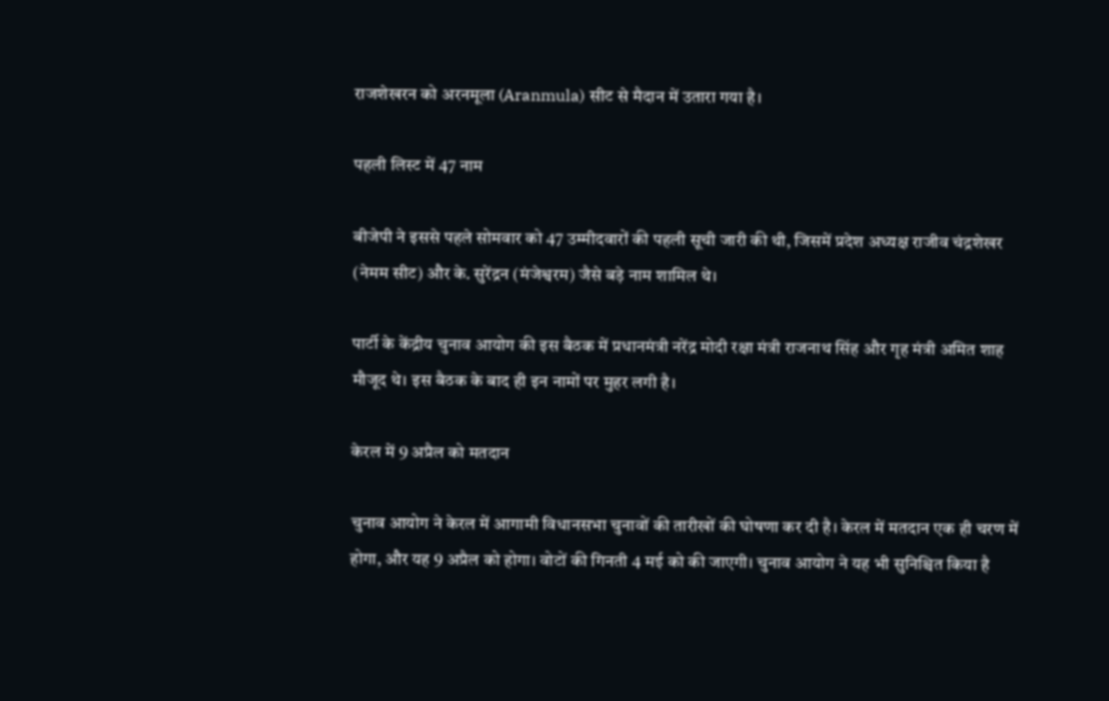राजशेखरन को अरनमूला (Aranmula) सीट से मैदान में उतारा गया है।

पहली लिस्ट में 47 नाम

बीजेपी ने इससे पहले सोमवार को 47 उम्मीदवारों की पहली सूची जारी की थी, जिसमें प्रदेश अध्यक्ष राजीव चंद्रशेखर (नेमम सीट) और के. सुरेंद्रन (मंजेश्वरम) जैसे बड़े नाम शामिल थे।

पार्टी के केंद्रीय चुनाव आयोग की इस बैठक में प्रधानमंत्री नरेंद्र मोदी रक्षा मंत्री राजनाथ सिंह और गृह मंत्री अमित शाह मौजूद थे। इस बैठक के बाद ही इन नामों पर मुहर लगी है।

केरल में 9 अप्रैल को मतदान

चुनाव आयोग ने केरल में आगामी विधानसभा चुनावों की तारीखों की घोषणा कर दी है। केरल में मतदान एक ही चरण में होगा, और यह 9 अप्रैल को होगा। वोटों की गिनती 4 मई को की जाएगी। चुनाव आयोग ने यह भी सुनिश्चित किया है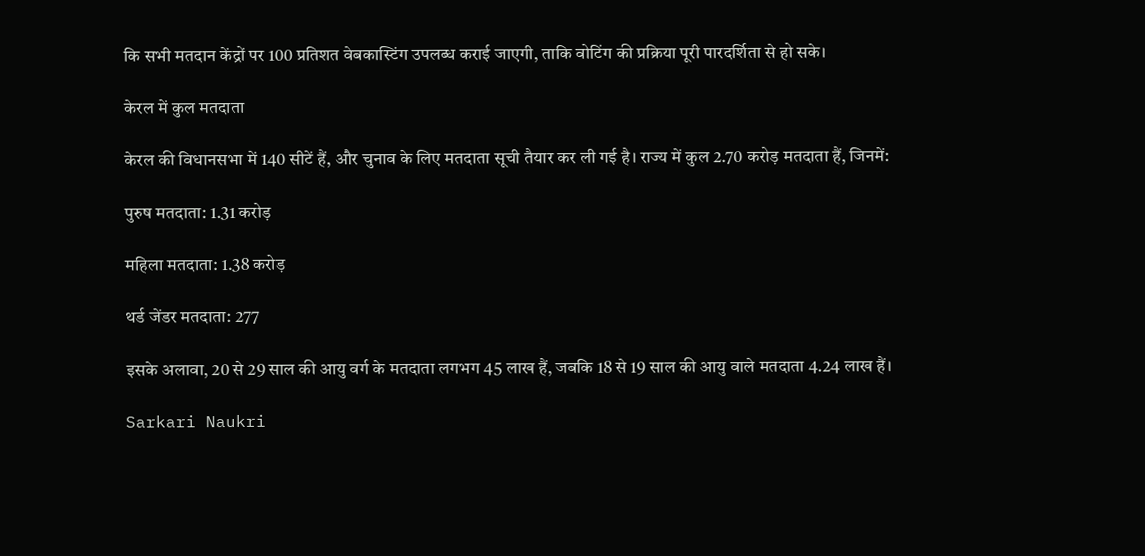कि सभी मतदान केंद्रों पर 100 प्रतिशत वेबकास्टिंग उपलब्ध कराई जाएगी, ताकि वोटिंग की प्रक्रिया पूरी पारदर्शिता से हो सके।

केरल में कुल मतदाता

केरल की विधानसभा में 140 सीटें हैं, और चुनाव के लिए मतदाता सूची तैयार कर ली गई है। राज्य में कुल 2.70 करोड़ मतदाता हैं, जिनमें:

पुरुष मतदाता: 1.31 करोड़

महिला मतदाता: 1.38 करोड़

थर्ड जेंडर मतदाता: 277

इसके अलावा, 20 से 29 साल की आयु वर्ग के मतदाता लगभग 45 लाख हैं, जबकि 18 से 19 साल की आयु वाले मतदाता 4.24 लाख हैं।

Sarkari Naukri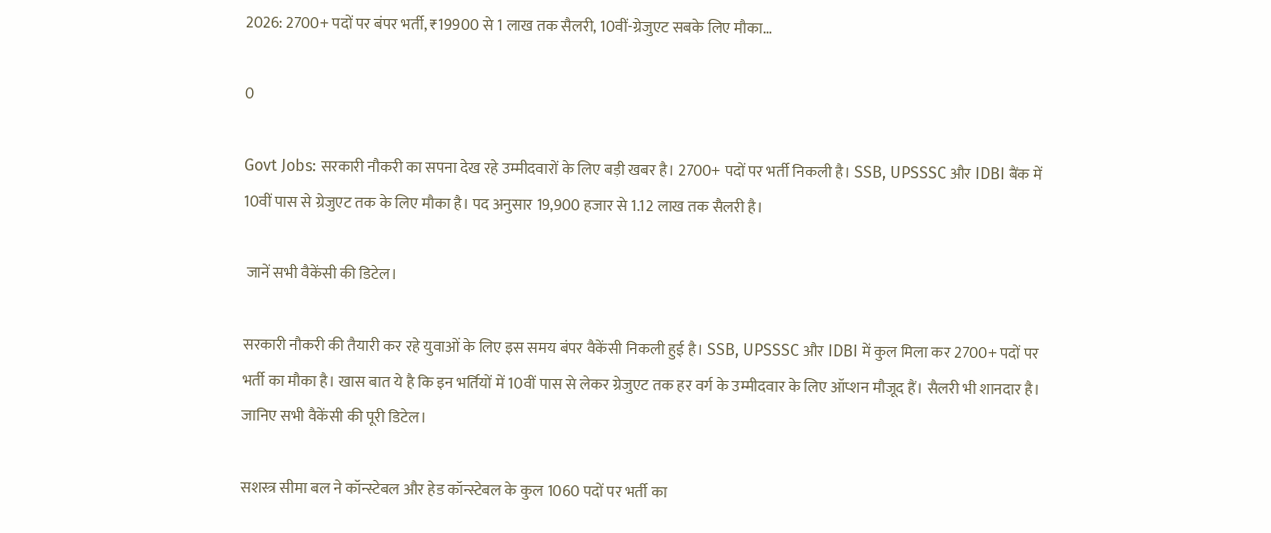2026: 2700+ पदों पर बंपर भर्ती, ₹19900 से 1 लाख तक सैलरी, 10वीं-ग्रेजुएट सबके लिए मौका…

0

Govt Jobs: सरकारी नौकरी का सपना देख रहे उम्मीदवारों के लिए बड़ी खबर है। 2700+ पदों पर भर्ती निकली है। SSB, UPSSSC और IDBI बैंक में 10वीं पास से ग्रेजुएट तक के लिए मौका है। पद अनुसार 19,900 हजार से 1.12 लाख तक सैलरी है।

 जानें सभी वैकेंसी की डिटेल।

सरकारी नौकरी की तैयारी कर रहे युवाओं के लिए इस समय बंपर वैकेंसी निकली हुई है। SSB, UPSSSC और IDBI में कुल मिला कर 2700+ पदों पर भर्ती का मौका है। खास बात ये है कि इन भर्तियों में 10वीं पास से लेकर ग्रेजुएट तक हर वर्ग के उम्मीदवार के लिए ऑप्शन मौजूद हैं। सैलरी भी शानदार है। जानिए सभी वैकेंसी की पूरी डिटेल।

सशस्त्र सीमा बल ने कॉन्स्टेबल और हेड कॉन्स्टेबल के कुल 1060 पदों पर भर्ती का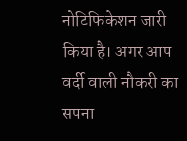नोटिफिकेशन जारी किया है। अगर आप वर्दी वाली नौकरी का सपना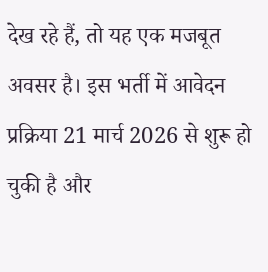देख रहे हैं, तो यह एक मजबूत अवसर है। इस भर्ती में आवेदन प्रक्रिया 21 मार्च 2026 से शुरू हो चुकी है और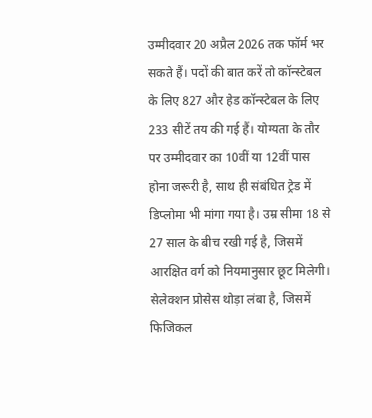उम्मीदवार 20 अप्रैल 2026 तक फॉर्म भर सकते हैं। पदों की बात करें तो कॉन्स्टेबल के लिए 827 और हेड कॉन्स्टेबल के लिए 233 सीटें तय की गई हैं। योग्यता के तौर पर उम्मीदवार का 10वीं या 12वीं पास होना जरूरी है, साथ ही संबंधित ट्रेड में डिप्लोमा भी मांगा गया है। उम्र सीमा 18 से 27 साल के बीच रखी गई है, जिसमें आरक्षित वर्ग को नियमानुसार छूट मिलेगी। सेलेक्शन प्रोसेस थोड़ा लंबा है, जिसमें फिजिकल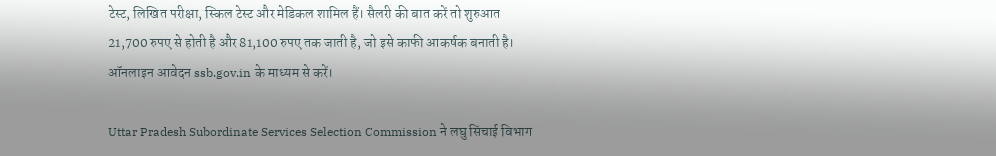टेस्ट, लिखित परीक्षा, स्किल टेस्ट और मेडिकल शामिल हैं। सैलरी की बात करें तो शुरुआत 21,700 रुपए से होती है और 81,100 रुपए तक जाती है, जो इसे काफी आकर्षक बनाती है। ऑनलाइन आवेदन ssb.gov.in के माध्यम से करें।

Uttar Pradesh Subordinate Services Selection Commission ने लघु सिंचाई विभाग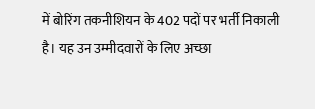में बोरिंग तकनीशियन के 402 पदों पर भर्ती निकाली है। यह उन उम्मीदवारों के लिए अच्छा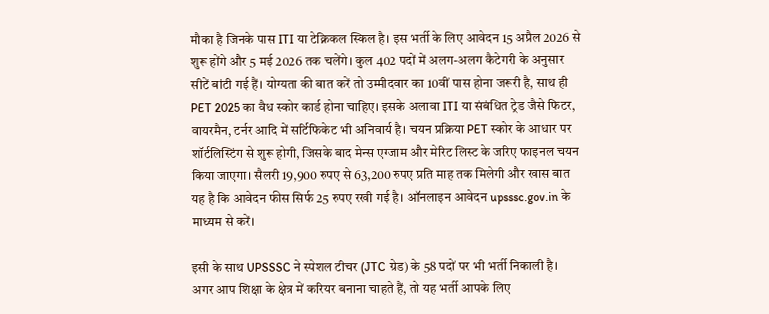मौका है जिनके पास ITI या टेक्निकल स्किल है। इस भर्ती के लिए आवेदन 15 अप्रैल 2026 से शुरू होंगे और 5 मई 2026 तक चलेंगे। कुल 402 पदों में अलग-अलग कैटेगरी के अनुसार सीटें बांटी गई हैं। योग्यता की बात करें तो उम्मीदवार का 10वीं पास होना जरूरी है, साथ ही PET 2025 का वैध स्कोर कार्ड होना चाहिए। इसके अलावा ITI या संबंधित ट्रेड जैसे फिटर, वायरमैन, टर्नर आदि में सर्टिफिकेट भी अनिवार्य है। चयन प्रक्रिया PET स्कोर के आधार पर शॉर्टलिस्टिंग से शुरू होगी, जिसके बाद मेन्स एग्जाम और मेरिट लिस्ट के जरिए फाइनल चयन किया जाएगा। सैलरी 19,900 रुपए से 63,200 रुपए प्रति माह तक मिलेगी और खास बात यह है कि आवेदन फीस सिर्फ 25 रुपए रखी गई है। ऑनलाइन आवेदन upsssc.gov.in के माध्यम से करें।

इसी के साथ UPSSSC ने स्पेशल टीचर (JTC ग्रेड) के 58 पदों पर भी भर्ती निकाली है। अगर आप शिक्षा के क्षेत्र में करियर बनाना चाहते हैं, तो यह भर्ती आपके लिए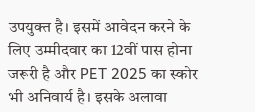उपयुक्त है। इसमें आवेदन करने के लिए उम्मीदवार का 12वीं पास होना जरूरी है और PET 2025 का स्कोर भी अनिवार्य है। इसके अलावा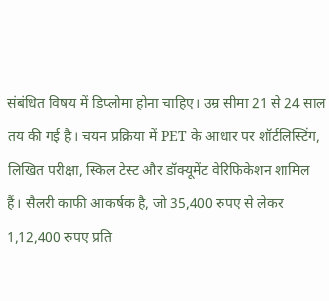संबंधित विषय में डिप्लोमा होना चाहिए। उम्र सीमा 21 से 24 साल तय की गई है। चयन प्रक्रिया में PET के आधार पर शॉर्टलिस्टिंग, लिखित परीक्षा, स्किल टेस्ट और डॉक्यूमेंट वेरिफिकेशन शामिल हैं। सैलरी काफी आकर्षक है, जो 35,400 रुपए से लेकर 1,12,400 रुपए प्रति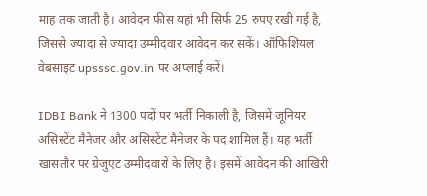माह तक जाती है। आवेदन फीस यहां भी सिर्फ 25 रुपए रखी गई है, जिससे ज्यादा से ज्यादा उम्मीदवार आवेदन कर सकें। ऑफिशियल वेबसाइट upsssc.gov.in पर अप्लाई करें।

IDBI Bank ने 1300 पदों पर भर्ती निकाली है, जिसमें जूनियर असिस्टेंट मैनेजर और असिस्टेंट मैनेजर के पद शामिल हैं। यह भर्ती खासतौर पर ग्रेजुएट उम्मीदवारों के लिए है। इसमें आवेदन की आखिरी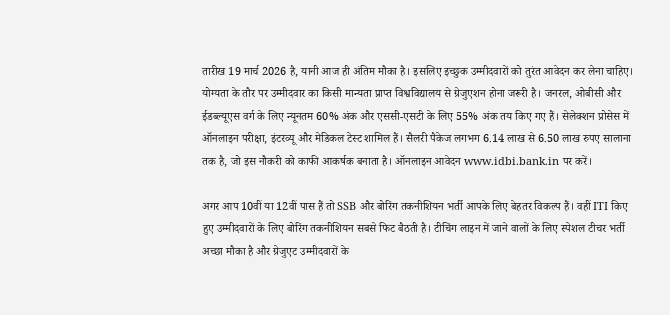तारीख 19 मार्च 2026 है, यानी आज ही अंतिम मौका है। इसलिए इच्छुक उम्मीदवारों को तुरंत आवेदन कर लेना चाहिए। योग्यता के तौर पर उम्मीदवार का किसी मान्यता प्राप्त विश्वविद्यालय से ग्रेजुएशन होना जरूरी है। जनरल, ओबीसी और ईडब्ल्यूएस वर्ग के लिए न्यूनतम 60% अंक और एससी-एसटी के लिए 55% अंक तय किए गए हैं। सेलेक्शन प्रोसेस में ऑनलाइन परीक्षा, इंटरव्यू और मेडिकल टेस्ट शामिल हैं। सैलरी पैकेज लगभग 6.14 लाख से 6.50 लाख रुपए सालाना तक है, जो इस नौकरी को काफी आकर्षक बनाता है। ऑनलाइन आवेदन www.idbi.bank.in पर करें।

अगर आप 10वीं या 12वीं पास हैं तो SSB और बोरिंग तकनीशियन भर्ती आपके लिए बेहतर विकल्प हैं। वहीं ITI किए हुए उम्मीदवारों के लिए बोरिंग तकनीशियन सबसे फिट बैठती है। टीचिंग लाइन में जाने वालों के लिए स्पेशल टीचर भर्ती अच्छा मौका है और ग्रेजुएट उम्मीदवारों के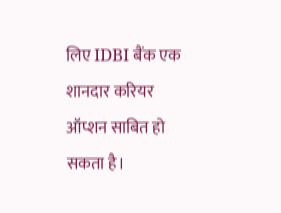लिए IDBI बैंक एक शानदार करियर ऑप्शन साबित हो सकता है।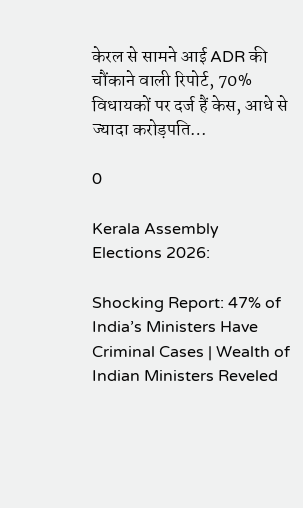केरल से सामने आई ADR की चौंकाने वाली रिपोर्ट, 70% विधायकों पर दर्ज हैं केस, आधे से ज्यादा करोड़पति…

0

Kerala Assembly Elections 2026:

Shocking Report: 47% of India’s Ministers Have Criminal Cases | Wealth of  Indian Ministers Reveled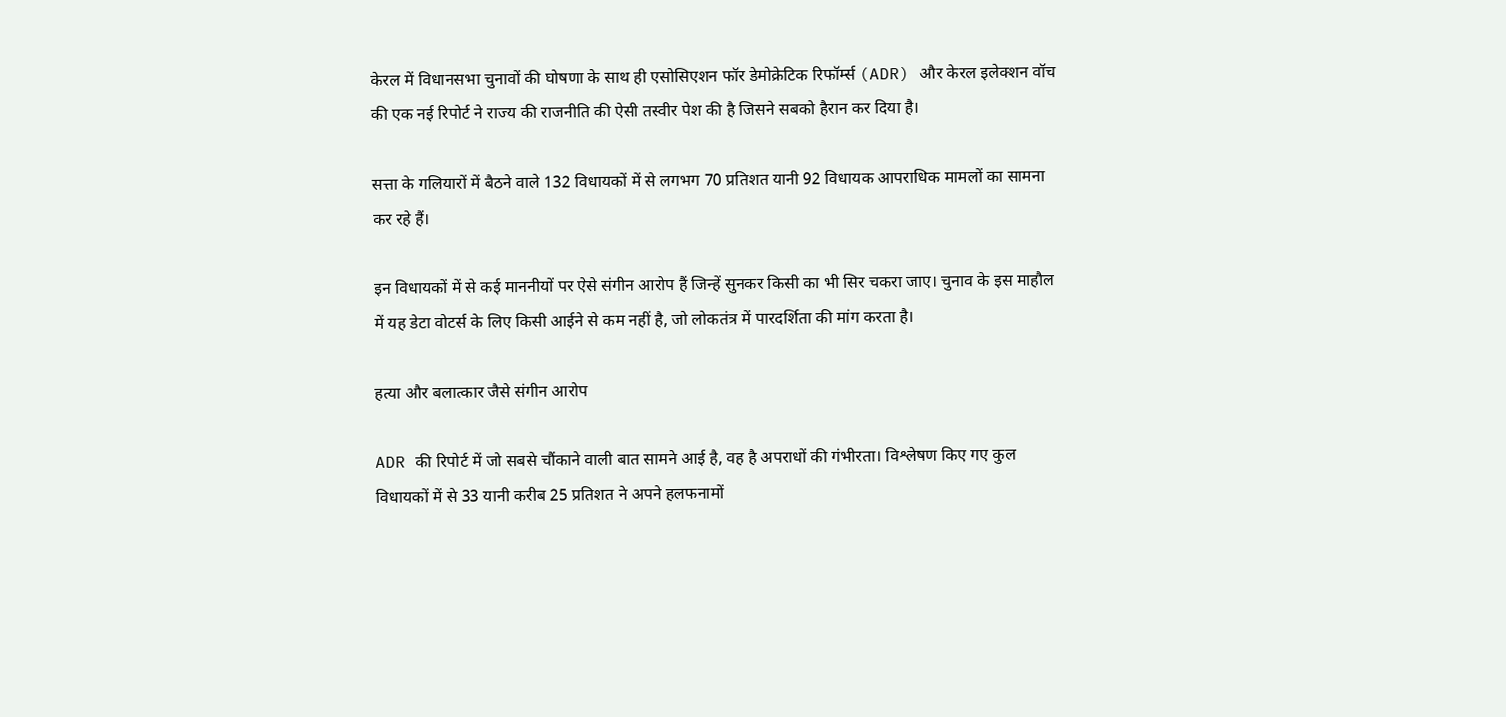केरल में विधानसभा चुनावों की घोषणा के साथ ही एसोसिएशन फॉर डेमोक्रेटिक रिफॉर्म्स (ADR) और केरल इलेक्शन वॉच की एक नई रिपोर्ट ने राज्य की राजनीति की ऐसी तस्वीर पेश की है जिसने सबको हैरान कर दिया है।

सत्ता के गलियारों में बैठने वाले 132 विधायकों में से लगभग 70 प्रतिशत यानी 92 विधायक आपराधिक मामलों का सामना कर रहे हैं।

इन विधायकों में से कई माननीयों पर ऐसे संगीन आरोप हैं जिन्हें सुनकर किसी का भी सिर चकरा जाए। चुनाव के इस माहौल में यह डेटा वोटर्स के लिए किसी आईने से कम नहीं है, जो लोकतंत्र में पारदर्शिता की मांग करता है।

हत्या और बलात्कार जैसे संगीन आरोप

ADR की रिपोर्ट में जो सबसे चौंकाने वाली बात सामने आई है, वह है अपराधों की गंभीरता। विश्लेषण किए गए कुल विधायकों में से 33 यानी करीब 25 प्रतिशत ने अपने हलफनामों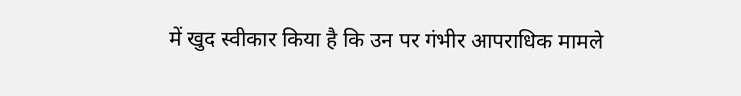में खुद स्वीकार किया है कि उन पर गंभीर आपराधिक मामले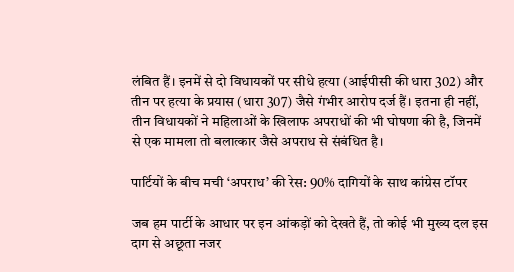लंबित हैं। इनमें से दो विधायकों पर सीधे हत्या (आईपीसी की धारा 302) और तीन पर हत्या के प्रयास (धारा 307) जैसे गंभीर आरोप दर्ज हैं। इतना ही नहीं, तीन विधायकों ने महिलाओं के खिलाफ अपराधों की भी घोषणा की है, जिनमें से एक मामला तो बलात्कार जैसे अपराध से संबंधित है।

पार्टियों के बीच मची ‘अपराध’ की रेस: 90% दागियों के साथ कांग्रेस टॉपर

जब हम पार्टी के आधार पर इन आंकड़ों को देखते हैं, तो कोई भी मुख्य दल इस दाग से अछूता नजर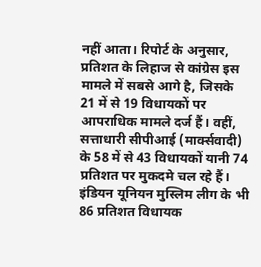नहीं आता। रिपोर्ट के अनुसार, प्रतिशत के लिहाज से कांग्रेस इस मामले में सबसे आगे है, जिसके 21 में से 19 विधायकों पर आपराधिक मामले दर्ज हैं। वहीं, सत्ताधारी सीपीआई (मार्क्सवादी) के 58 में से 43 विधायकों यानी 74 प्रतिशत पर मुकदमे चल रहे हैं। इंडियन यूनियन मुस्लिम लीग के भी 86 प्रतिशत विधायक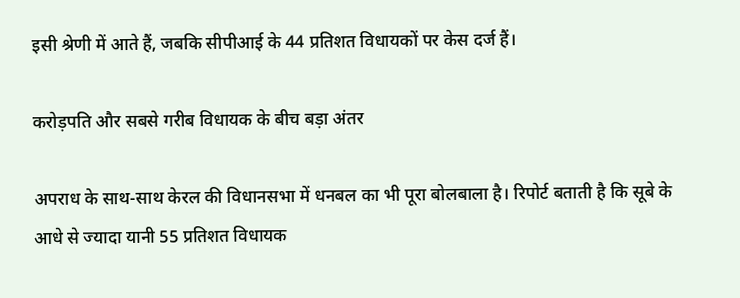इसी श्रेणी में आते हैं, जबकि सीपीआई के 44 प्रतिशत विधायकों पर केस दर्ज हैं।

करोड़पति और सबसे गरीब विधायक के बीच बड़ा अंतर

अपराध के साथ-साथ केरल की विधानसभा में धनबल का भी पूरा बोलबाला है। रिपोर्ट बताती है कि सूबे के आधे से ज्यादा यानी 55 प्रतिशत विधायक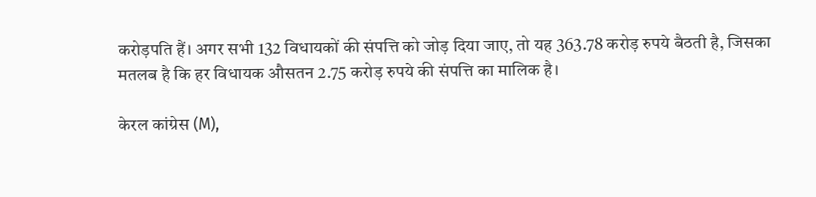करोड़पति हैं। अगर सभी 132 विधायकों की संपत्ति को जोड़ दिया जाए, तो यह 363.78 करोड़ रुपये बैठती है, जिसका मतलब है कि हर विधायक औसतन 2.75 करोड़ रुपये की संपत्ति का मालिक है।

केरल कांग्रेस (M),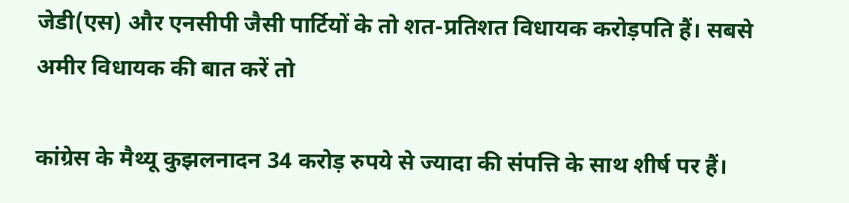जेडी(एस) और एनसीपी जैसी पार्टियों के तो शत-प्रतिशत विधायक करोड़पति हैं। सबसे अमीर विधायक की बात करें तो

कांग्रेस के मैथ्यू कुझलनादन 34 करोड़ रुपये से ज्यादा की संपत्ति के साथ शीर्ष पर हैं।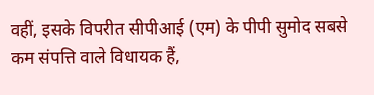वहीं, इसके विपरीत सीपीआई (एम) के पीपी सुमोद सबसे कम संपत्ति वाले विधायक हैं,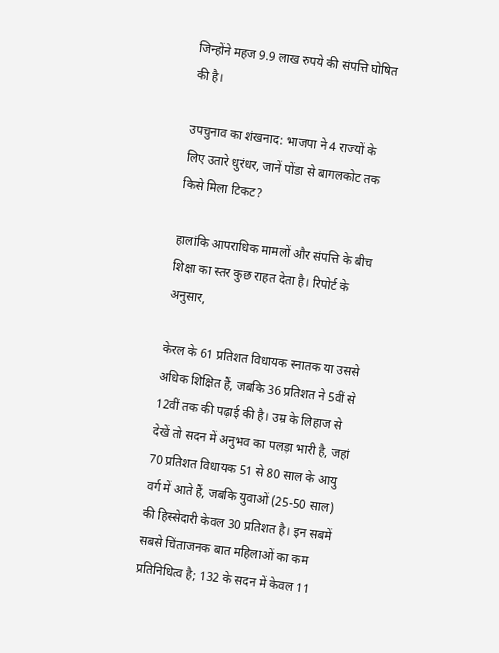जिन्होंने महज 9.9 लाख रुपये की संपत्ति घोषित की है।

उपचुनाव का शंखनाद: भाजपा ने 4 राज्यों के लिए उतारे धुरंधर, जानें पोंडा से बागलकोट तक किसे मिला टिकट?

हालांकि आपराधिक मामलों और संपत्ति के बीच शिक्षा का स्तर कुछ राहत देता है। रिपोर्ट के अनुसार,

केरल के 61 प्रतिशत विधायक स्नातक या उससे अधिक शिक्षित हैं, जबकि 36 प्रतिशत ने 5वीं से 12वीं तक की पढ़ाई की है। उम्र के लिहाज से देखें तो सदन में अनुभव का पलड़ा भारी है, जहां 70 प्रतिशत विधायक 51 से 80 साल के आयु वर्ग में आते हैं, जबकि युवाओं (25-50 साल) की हिस्सेदारी केवल 30 प्रतिशत है। इन सबमें सबसे चिंताजनक बात महिलाओं का कम प्रतिनिधित्व है; 132 के सदन में केवल 11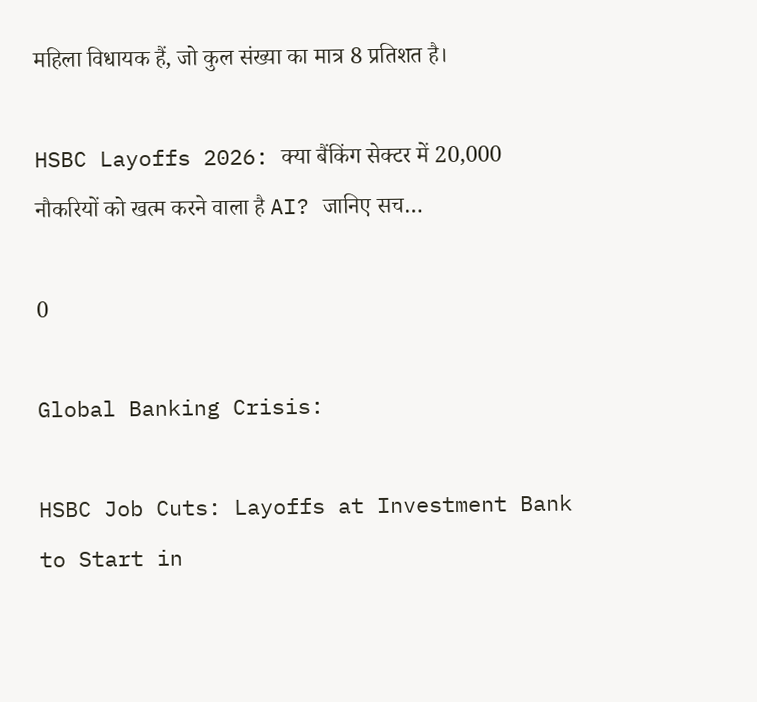महिला विधायक हैं, जो कुल संख्या का मात्र 8 प्रतिशत है।

HSBC Layoffs 2026: क्या बैंकिंग सेक्टर में 20,000 नौकरियों को खत्म करने वाला है AI? जानिए सच…

0

Global Banking Crisis:

HSBC Job Cuts: Layoffs at Investment Bank to Start in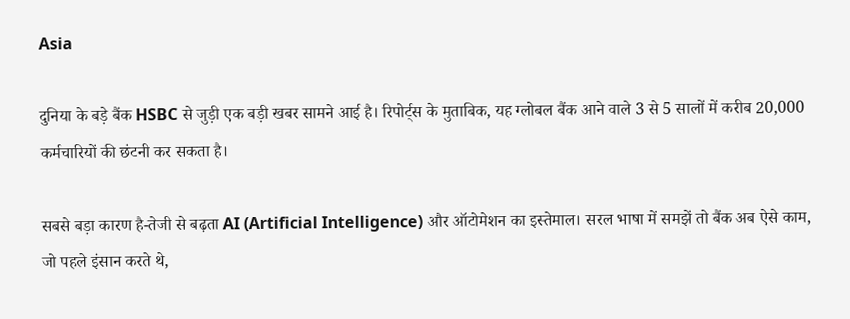Asia

दुनिया के बड़े बैंक HSBC से जुड़ी एक बड़ी खबर सामने आई है। रिपोर्ट्स के मुताबिक, यह ग्लोबल बैंक आने वाले 3 से 5 सालों में करीब 20,000 कर्मचारियों की छंटनी कर सकता है।

सबसे बड़ा कारण है-तेजी से बढ़ता AI (Artificial Intelligence) और ऑटोमेशन का इस्तेमाल। सरल भाषा में समझें तो बैंक अब ऐसे काम, जो पहले इंसान करते थे,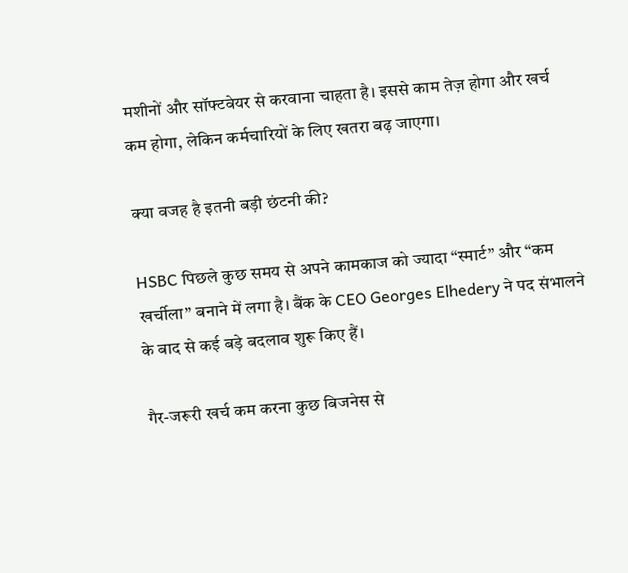मशीनों और सॉफ्टवेयर से करवाना चाहता है। इससे काम तेज़ होगा और खर्च कम होगा, लेकिन कर्मचारियों के लिए खतरा बढ़ जाएगा।

क्या वजह है इतनी बड़ी छंटनी की?

HSBC पिछले कुछ समय से अपने कामकाज को ज्यादा “स्मार्ट” और “कम खर्चीला” बनाने में लगा है। बैंक के CEO Georges Elhedery ने पद संभालने के बाद से कई बड़े बदलाव शुरू किए हैं।

गैर-जरूरी खर्च कम करना कुछ बिजनेस से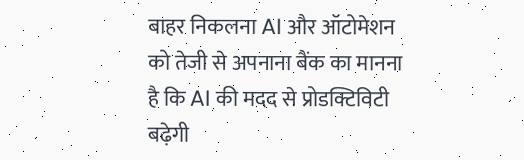बाहर निकलना AI और ऑटोमेशन को तेजी से अपनाना बैंक का मानना है कि AI की मदद से प्रोडक्टिविटी बढ़ेगी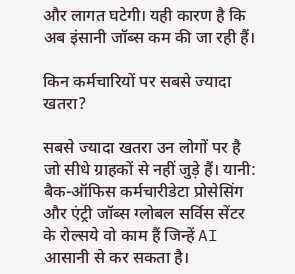और लागत घटेगी। यही कारण है कि अब इंसानी जॉब्स कम की जा रही हैं।

किन कर्मचारियों पर सबसे ज्यादा खतरा?

सबसे ज्यादा खतरा उन लोगों पर है जो सीधे ग्राहकों से नहीं जुड़े हैं। यानी: बैक-ऑफिस कर्मचारीडेटा प्रोसेसिंग और एंट्री जॉब्स ग्लोबल सर्विस सेंटर के रोल्सये वो काम हैं जिन्हें AI आसानी से कर सकता है।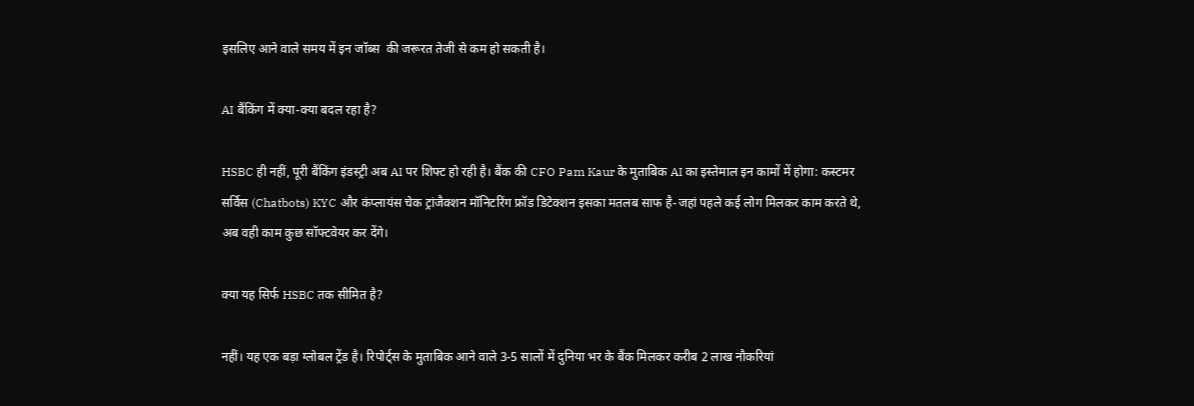इसलिए आने वाले समय में इन जॉब्स  की जरूरत तेजी से कम हो सकती है।

AI बैंकिंग में क्या-क्या बदल रहा है?

HSBC ही नहीं, पूरी बैंकिंग इंडस्ट्री अब AI पर शिफ्ट हो रही है। बैंक की CFO Pam Kaur के मुताबिक AI का इस्तेमाल इन कामों में होगा: कस्टमर सर्विस (Chatbots) KYC और कंप्लायंस चेक ट्रांजैक्शन मॉनिटरिंग फ्रॉड डिटेक्शन इसका मतलब साफ है-जहां पहले कई लोग मिलकर काम करते थे, अब वही काम कुछ सॉफ्टवेयर कर देंगे।

क्या यह सिर्फ HSBC तक सीमित है?

नहीं। यह एक बड़ा ग्लोबल ट्रेंड है। रिपोर्ट्स के मुताबिक आने वाले 3-5 सालों में दुनिया भर के बैंक मिलकर करीब 2 लाख नौकरियां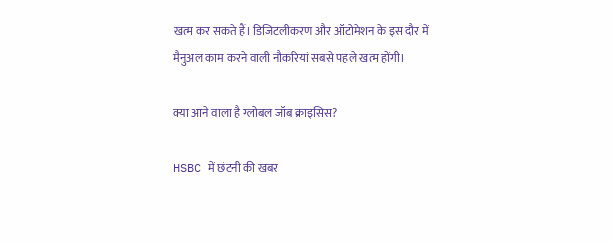खत्म कर सकते हैं। डिजिटलीकरण और ऑटोमेशन के इस दौर में मैनुअल काम करने वाली नौकरियां सबसे पहले खत्म होंगी।

क्या आने वाला है ग्लोबल जॉब क्राइसिस?

HSBC में छंटनी की खबर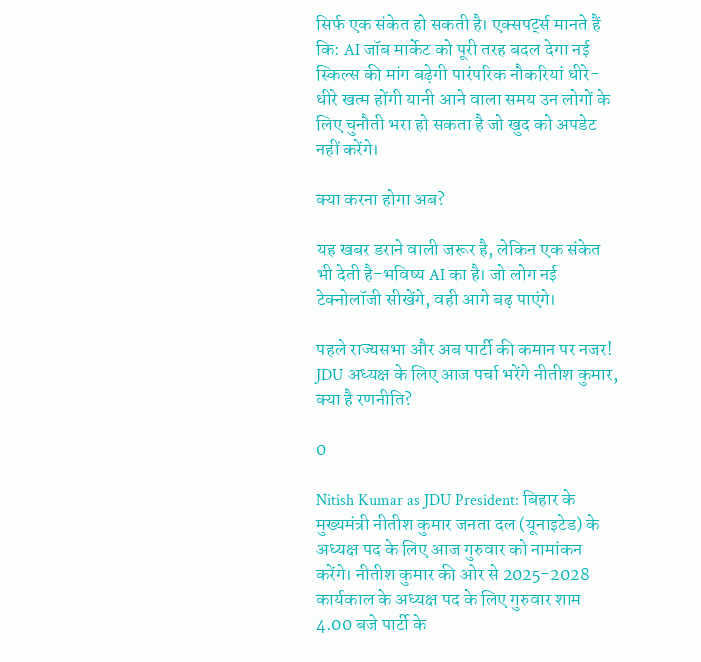सिर्फ एक संकेत हो सकती है। एक्सपर्ट्स मानते हैं कि: AI जॉब मार्केट को पूरी तरह बदल देगा नई स्किल्स की मांग बढ़ेगी पारंपरिक नौकरियां धीरे-धीरे खत्म होंगी यानी आने वाला समय उन लोगों के लिए चुनौती भरा हो सकता है जो खुद को अपडेट नहीं करेंगे।

क्या करना होगा अब?

यह खबर डराने वाली जरूर है, लेकिन एक संकेत भी देती है-भविष्य AI का है। जो लोग नई टेक्नोलॉजी सीखेंगे, वही आगे बढ़ पाएंगे।

पहले राज्यसभा और अब पार्टी की कमान पर नजर! JDU अध्यक्ष के लिए आज पर्चा भरेंगे नीतीश कुमार, क्या है रणनीति?

0

Nitish Kumar as JDU President: बिहार के मुख्यमंत्री नीतीश कुमार जनता दल (यूनाइटेड) के अध्यक्ष पद के लिए आज गुरुवार को नामांकन करेंगे। नीतीश कुमार की ओर से 2025-2028 कार्यकाल के अध्यक्ष पद के लिए गुरुवार शाम 4.00 बजे पार्टी के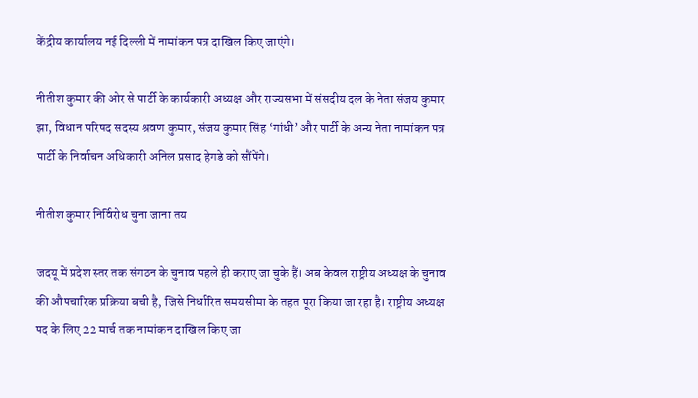केंद्रीय कार्यालय नई दिल्ली में नामांकन पत्र दाखिल किए जाएंगे।

नीतीश कुमार की ओर से पार्टी के कार्यकारी अध्यक्ष और राज्यसभा में संसदीय दल के नेता संजय कुमार झा, विधान परिषद सदस्य श्रवण कुमार, संजय कुमार सिंह ‘गांधी’ और पार्टी के अन्य नेता नामांकन पत्र पार्टी के निर्वाचन अधिकारी अनिल प्रसाद हेगडे को सौंपेंगे।

नीतीश कुमार निर्विरोध चुना जाना तय

जदयू में प्रदेश स्तर तक संगठन के चुनाव पहले ही कराए जा चुके हैं। अब केवल राष्ट्रीय अध्यक्ष के चुनाव की औपचारिक प्रक्रिया बची है, जिसे निर्धारित समयसीमा के तहत पूरा किया जा रहा है। राष्ट्रीय अध्यक्ष पद के लिए 22 मार्च तक नामांकन दाखिल किए जा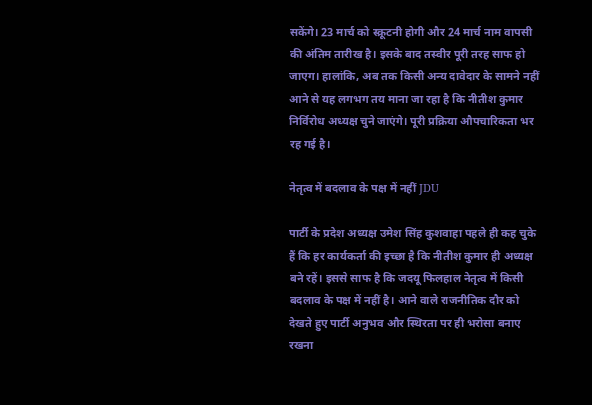सकेंगे। 23 मार्च को स्क्रूटनी होगी और 24 मार्च नाम वापसी की अंतिम तारीख है। इसके बाद तस्वीर पूरी तरह साफ हो जाएग। हालांकि, अब तक किसी अन्य दावेदार के सामने नहीं आने से यह लगभग तय माना जा रहा है कि नीतीश कुमार निर्विरोध अध्यक्ष चुने जाएंगे। पूरी प्रक्रिया औपचारिकता भर रह गई है।

नेतृत्व में बदलाव के पक्ष में नहीं JDU

पार्टी के प्रदेश अध्यक्ष उमेश सिंह कुशवाहा पहले ही कह चुके हैं कि हर कार्यकर्ता की इच्छा है कि नीतीश कुमार ही अध्यक्ष बने रहें। इससे साफ है कि जदयू फिलहाल नेतृत्व में किसी बदलाव के पक्ष में नहीं है। आने वाले राजनीतिक दौर को देखते हुए पार्टी अनुभव और स्थिरता पर ही भरोसा बनाए रखना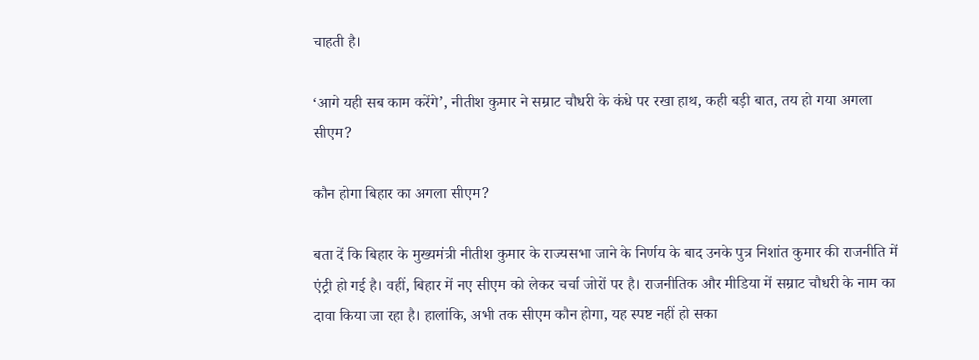चाहती है।

‘आगे यही सब काम करेंगे’, नीतीश कुमार ने सम्राट चौधरी के कंधे पर रखा हाथ, कही बड़ी बात, तय हो गया अगला सीएम?

कौन होगा बिहार का अगला सीएम?

बता दें कि बिहार के मुख्यमंत्री नीतीश कुमार के राज्यसभा जाने के निर्णय के बाद उनके पुत्र निशांत कुमार की राजनीति में एंट्री हो गई है। वहीं, बिहार में नए सीएम को लेकर चर्चा जोरों पर है। राजनीतिक और मीडिया में सम्राट चौधरी के नाम का दावा किया जा रहा है। हालांकि, अभी तक सीएम कौन होगा, यह स्पष्ट नहीं हो सका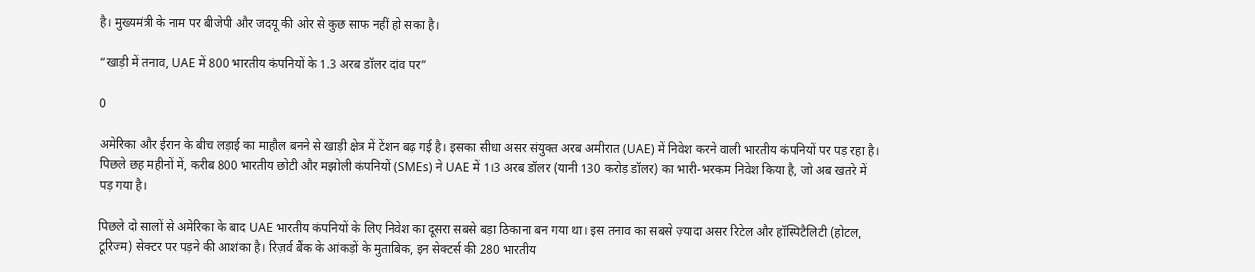है। मुख्यमंत्री के नाम पर बीजेपी और जदयू की ओर से कुछ साफ नहीं हो सका है।

“खाड़ी में तनाव, UAE में 800 भारतीय कंपनियों के 1.3 अरब डॉलर दांव पर”

0

अमेरिका और ईरान के बीच लड़ाई का माहौल बनने से खाड़ी क्षेत्र में टेंशन बढ़ गई है। इसका सीधा असर संयुक्त अरब अमीरात (UAE) में निवेश करने वाली भारतीय कंपनियों पर पड़ रहा है। पिछले छह महीनों में, करीब 800 भारतीय छोटी और मझोली कंपनियों (SMEs) ने UAE में 1।3 अरब डॉलर (यानी 130 करोड़ डॉलर) का भारी-भरकम निवेश किया है, जो अब खतरे में पड़ गया है।

पिछले दो सालों से अमेरिका के बाद UAE भारतीय कंपनियों के लिए निवेश का दूसरा सबसे बड़ा ठिकाना बन गया था। इस तनाव का सबसे ज़्यादा असर रिटेल और हॉस्पिटैलिटी (होटल, टूरिज्म) सेक्टर पर पड़ने की आशंका है। रिज़र्व बैंक के आंकड़ों के मुताबिक, इन सेक्टर्स की 280 भारतीय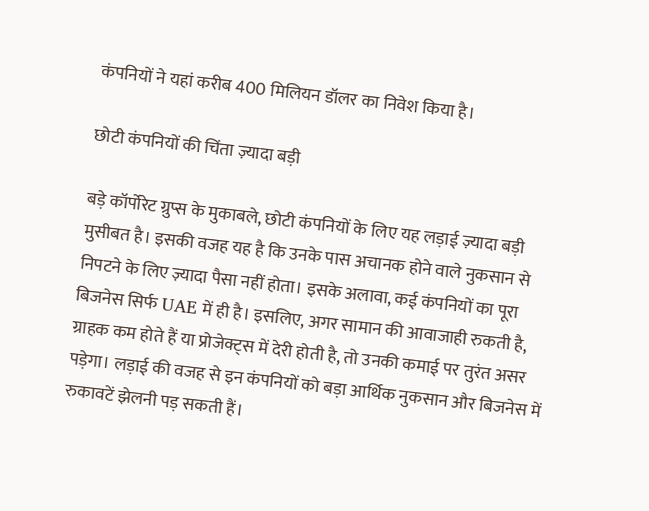कंपनियों ने यहां करीब 400 मिलियन डॉलर का निवेश किया है।

छोटी कंपनियों की चिंता ज़्यादा बड़ी

बड़े कॉर्पोरेट ग्रुप्स के मुकाबले, छोटी कंपनियों के लिए यह लड़ाई ज़्यादा बड़ी मुसीबत है। इसकी वजह यह है कि उनके पास अचानक होने वाले नुकसान से निपटने के लिए ज़्यादा पैसा नहीं होता। इसके अलावा, कई कंपनियों का पूरा बिजनेस सिर्फ UAE में ही है। इसलिए, अगर सामान की आवाजाही रुकती है, ग्राहक कम होते हैं या प्रोजेक्ट्स में देरी होती है, तो उनकी कमाई पर तुरंत असर पड़ेगा। लड़ाई की वजह से इन कंपनियों को बड़ा आर्थिक नुकसान और बिजनेस में रुकावटें झेलनी पड़ सकती हैं।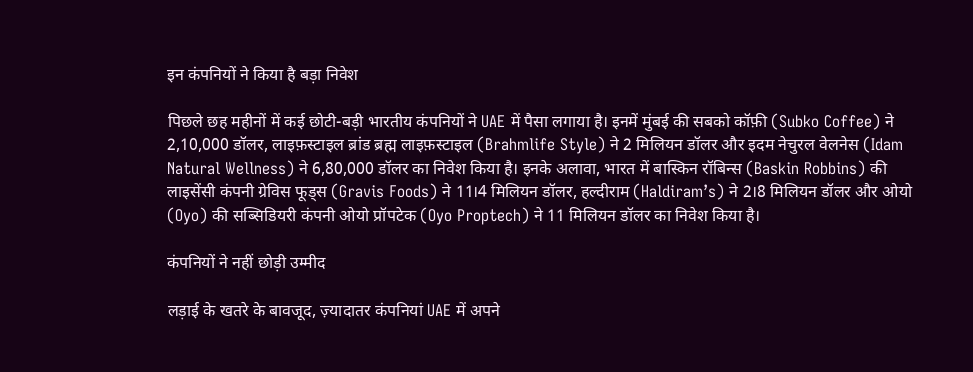इन कंपनियों ने किया है बड़ा निवेश

पिछले छह महीनों में कई छोटी-बड़ी भारतीय कंपनियों ने UAE में पैसा लगाया है। इनमें मुंबई की सबको कॉफ़ी (Subko Coffee) ने 2,10,000 डॉलर, लाइफ़स्टाइल ब्रांड ब्रह्म लाइफ़स्टाइल (Brahmlife Style) ने 2 मिलियन डॉलर और इदम नेचुरल वेलनेस (Idam Natural Wellness) ने 6,80,000 डॉलर का निवेश किया है। इनके अलावा, भारत में बास्किन रॉबिन्स (Baskin Robbins) की लाइसेंसी कंपनी ग्रेविस फूड्स (Gravis Foods) ने 11।4 मिलियन डॉलर, हल्दीराम (Haldiram’s) ने 2।8 मिलियन डॉलर और ओयो (Oyo) की सब्सिडियरी कंपनी ओयो प्रॉपटेक (Oyo Proptech) ने 11 मिलियन डॉलर का निवेश किया है।

कंपनियों ने नहीं छोड़ी उम्मीद

लड़ाई के खतरे के बावजूद, ज़्यादातर कंपनियां UAE में अपने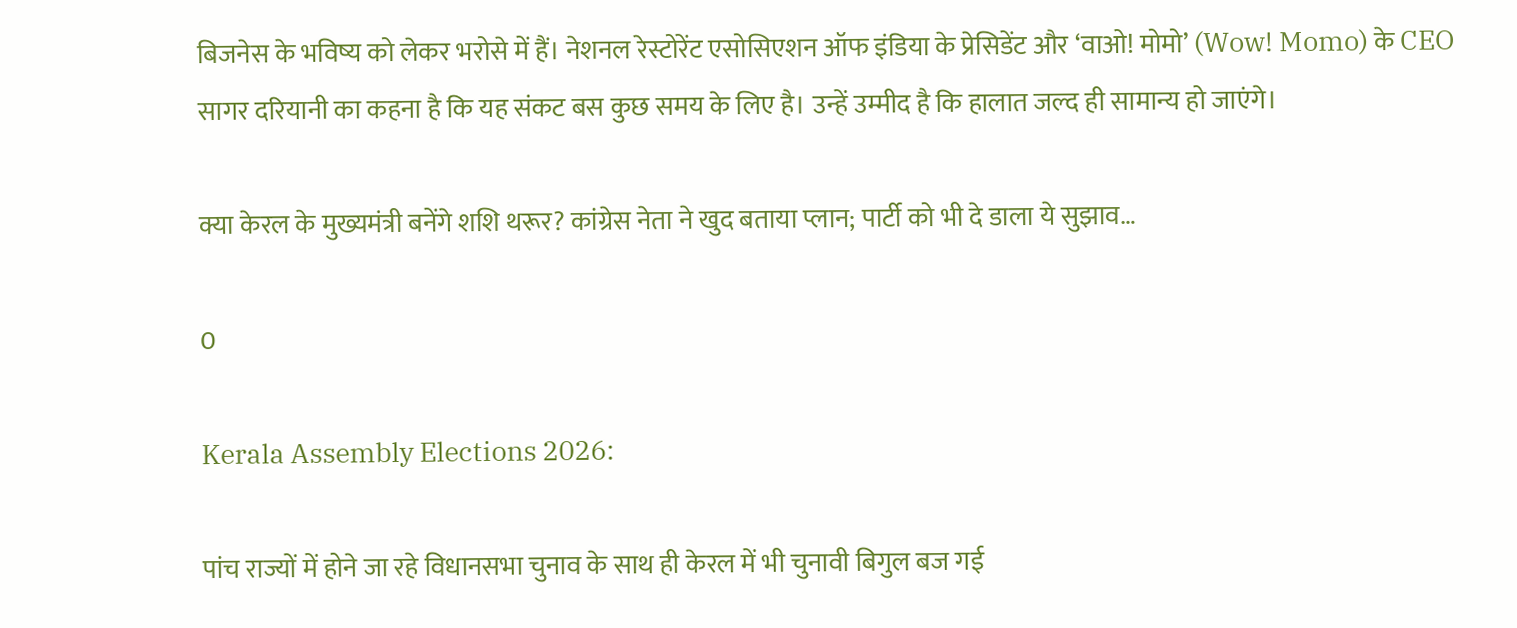बिजनेस के भविष्य को लेकर भरोसे में हैं। नेशनल रेस्टोरेंट एसोसिएशन ऑफ इंडिया के प्रेसिडेंट और ‘वाओ! मोमो’ (Wow! Momo) के CEO सागर दरियानी का कहना है कि यह संकट बस कुछ समय के लिए है। उन्हें उम्मीद है कि हालात जल्द ही सामान्य हो जाएंगे।

क्या केरल के मुख्यमंत्री बनेंगे शशि थरूर? कांग्रेस नेता ने खुद बताया प्लान; पार्टी को भी दे डाला ये सुझाव…

0

Kerala Assembly Elections 2026:

पांच राज्यों में होने जा रहे विधानसभा चुनाव के साथ ही केरल में भी चुनावी बिगुल बज गई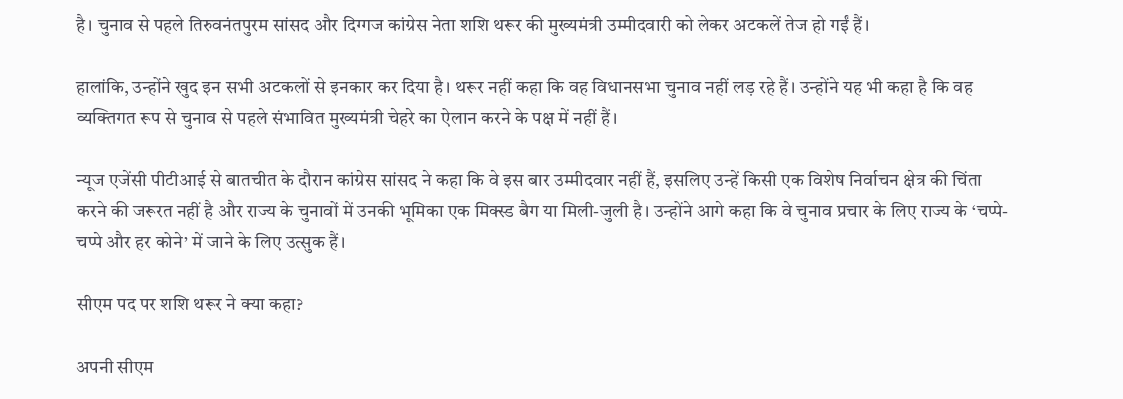है। चुनाव से पहले तिरुवनंतपुरम सांसद और दिग्गज कांग्रेस नेता शशि थरूर की मुख्यमंत्री उम्मीदवारी को लेकर अटकलें तेज हो गईं हैं।

हालांकि, उन्होंने खुद इन सभी अटकलों से इनकार कर दिया है। थरूर नहीं कहा कि वह विधानसभा चुनाव नहीं लड़ रहे हैं। उन्होंने यह भी कहा है कि वह व्यक्तिगत रूप से चुनाव से पहले संभावित मुख्यमंत्री चेहरे का ऐलान करने के पक्ष में नहीं हैं।

न्यूज एजेंसी पीटीआई से बातचीत के दौरान कांग्रेस सांसद ने कहा कि वे इस बार उम्मीदवार नहीं हैं, इसलिए उन्हें किसी एक विशेष निर्वाचन क्षेत्र की चिंता करने की जरूरत नहीं है और राज्य के चुनावों में उनकी भूमिका एक मिक्स्ड बैग या मिली-जुली है। उन्होंने आगे कहा कि वे चुनाव प्रचार के लिए राज्य के ‘चप्पे-चप्पे और हर कोने’ में जाने के लिए उत्सुक हैं।

सीएम पद पर शशि थरूर ने क्या कहा?

अपनी सीएम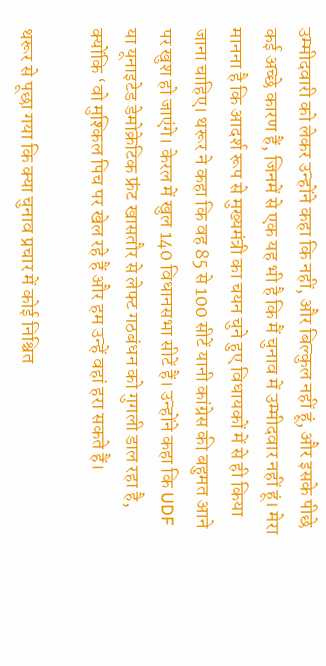उम्मीदवारी को लेकर उन्होंने कहा कि नहीं, और बिल्कुल नहीं हूं, और इसके पीछे कई अच्छे कारण हैं, जिनमें से एक यह भी है कि मैं चुनाव में उम्मीदवार नहीं हूं। मेरा मानना है कि आदर्श रूप से मुख्यमंत्री का चयन चुने हुए विधायकों में से ही किया जाना चाहिए। थरूर ने कहा कि वह 85 से 100 सीटें यानी कांग्रेस की बहुमत आने पर खुश हो जाएंगे। केरल में खुल 140 विधानसभा सीटें हैं। उन्होंने कहा कि UDF या यूनाइटेड डेमोक्रेटिक फ्रंट खासतौर से लेफ्ट गठबंधन को गुगली डाल रहा है, क्योंकि ‘वो मुश्किल पिच पर खेल रहे हैं और हम उन्हें वहां हरा सकते हैं।

थरूर से पूछा गया कि क्या चुनाव प्रचार में कोई निश्चित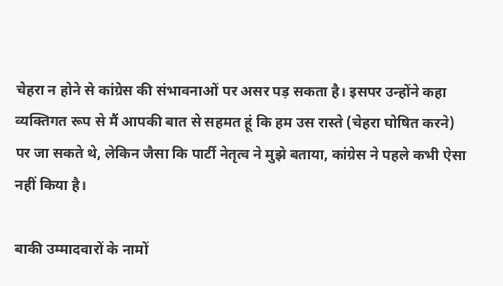चेहरा न होने से कांग्रेस की संभावनाओं पर असर पड़ सकता है। इसपर उन्होंने कहा व्यक्तिगत रूप से मैं आपकी बात से सहमत हूं कि हम उस रास्ते (चेहरा घोषित करने) पर जा सकते थे, लेकिन जैसा कि पार्टी नेतृत्व ने मुझे बताया, कांग्रेस ने पहले कभी ऐसा नहीं किया है।

बाकी उम्मादवारों के नामों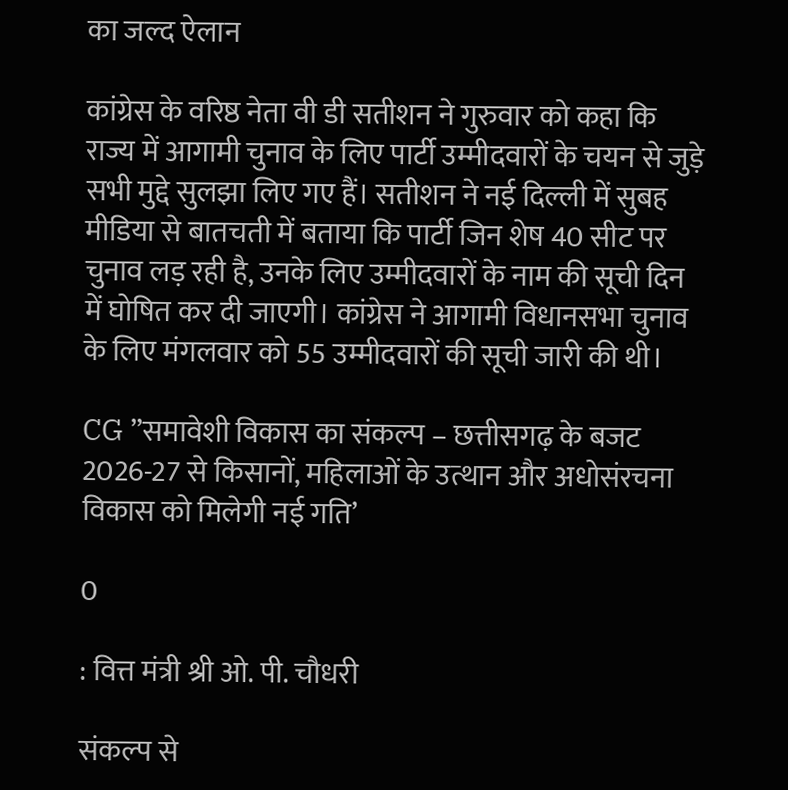का जल्द ऐलान

कांग्रेस के वरिष्ठ नेता वी डी सतीशन ने गुरुवार को कहा कि राज्य में आगामी चुनाव के लिए पार्टी उम्मीदवारों के चयन से जुड़े सभी मुद्दे सुलझा लिए गए हैं। सतीशन ने नई दिल्ली में सुबह मीडिया से बातचती में बताया कि पार्टी जिन शेष 40 सीट पर चुनाव लड़ रही है, उनके लिए उम्मीदवारों के नाम की सूची दिन में घोषित कर दी जाएगी। कांग्रेस ने आगामी विधानसभा चुनाव के लिए मंगलवार को 55 उम्मीदवारों की सूची जारी की थी।

CG ”समावेशी विकास का संकल्प – छत्तीसगढ़ के बजट 2026-27 से किसानों, महिलाओं के उत्थान और अधोसंरचना विकास को मिलेगी नई गति’

0

: वित्त मंत्री श्री ओ. पी. चौधरी

संकल्प से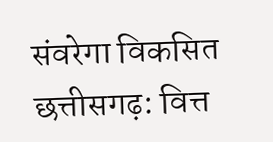संवरेगा विकसित छत्तीसगढ़: वित्त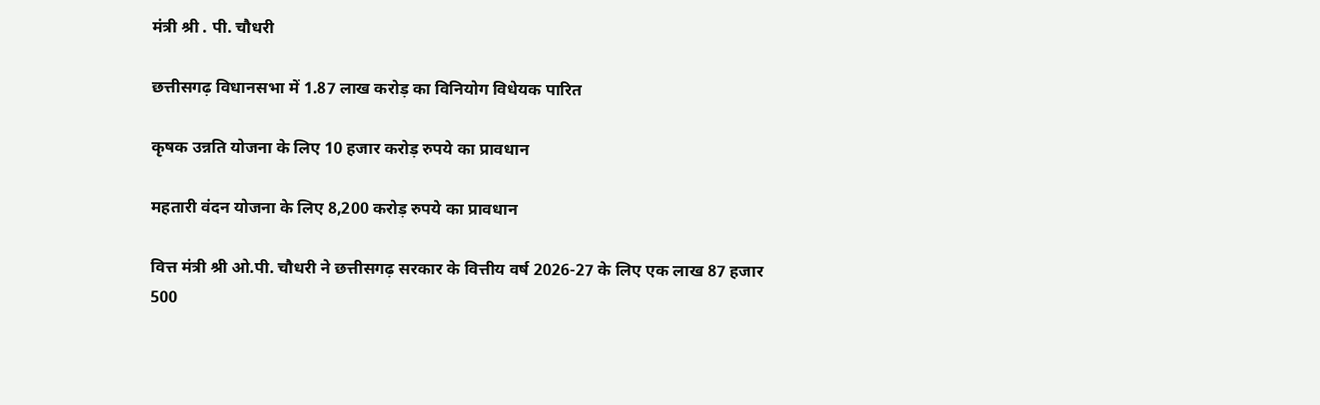मंत्री श्री . पी. चौधरी

छत्तीसगढ़ विधानसभा में 1.87 लाख करोड़ का विनियोग विधेयक पारित

कृषक उन्नति योजना के लिए 10 हजार करोड़ रुपये का प्रावधान

महतारी वंदन योजना के लिए 8,200 करोड़ रुपये का प्रावधान

वित्त मंत्री श्री ओ.पी. चौधरी ने छत्तीसगढ़ सरकार के वित्तीय वर्ष 2026-27 के लिए एक लाख 87 हजार 500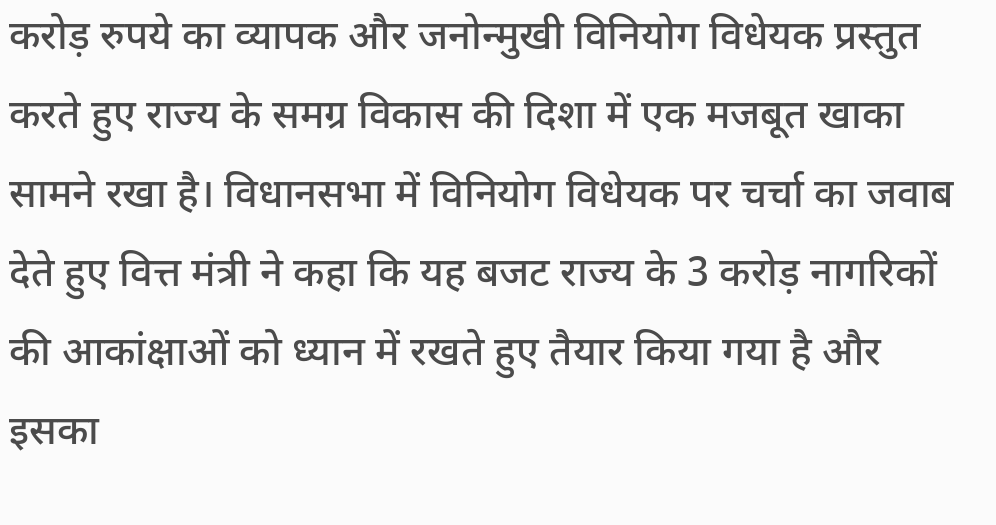करोड़ रुपये का व्यापक और जनोन्मुखी विनियोग विधेयक प्रस्तुत करते हुए राज्य के समग्र विकास की दिशा में एक मजबूत खाका सामने रखा है। विधानसभा में विनियोग विधेयक पर चर्चा का जवाब देते हुए वित्त मंत्री ने कहा कि यह बजट राज्य के 3 करोड़ नागरिकों की आकांक्षाओं को ध्यान में रखते हुए तैयार किया गया है और इसका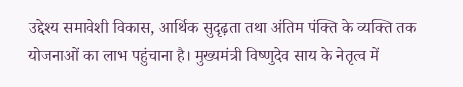उद्देश्य समावेशी विकास, आर्थिक सुदृढ़ता तथा अंतिम पंक्ति के व्यक्ति तक योजनाओं का लाभ पहुंचाना है। मुख्यमंत्री विष्णुदेव साय के नेतृत्व में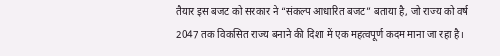तैयार इस बजट को सरकार ने “संकल्प आधारित बजट” बताया है, जो राज्य को वर्ष 2047 तक विकसित राज्य बनाने की दिशा में एक महत्वपूर्ण कदम माना जा रहा है।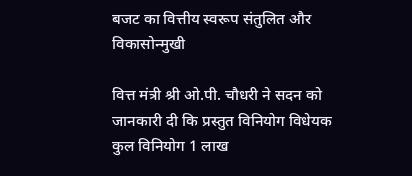बजट का वित्तीय स्वरूप संतुलित और विकासोन्मुखी

वित्त मंत्री श्री ओ.पी. चौधरी ने सदन को जानकारी दी कि प्रस्तुत विनियोग विधेयक कुल विनियोग 1 लाख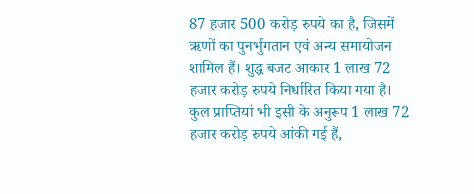87 हजार 500 करोड़ रुपये का है, जिसमें ऋणों का पुनर्भुगतान एवं अन्य समायोजन शामिल हैं। शुद्ध बजट आकार 1 लाख 72 हजार करोड़ रुपये निर्धारित किया गया है। कुल प्राप्तियां भी इसी के अनुरूप 1 लाख 72 हजार करोड़ रुपये आंकी गई हैं,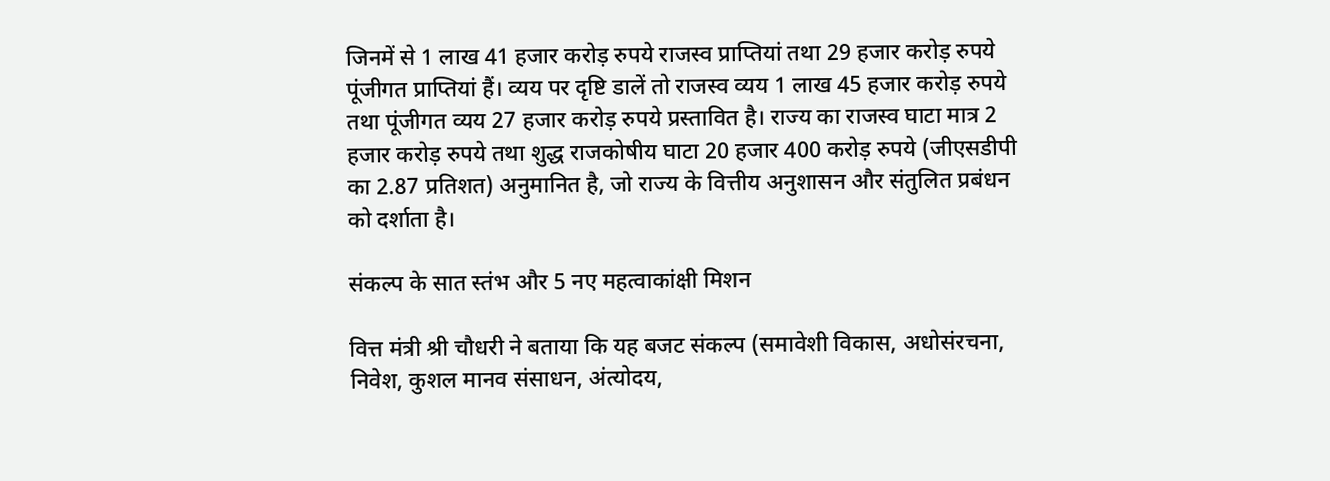जिनमें से 1 लाख 41 हजार करोड़ रुपये राजस्व प्राप्तियां तथा 29 हजार करोड़ रुपये पूंजीगत प्राप्तियां हैं। व्यय पर दृष्टि डालें तो राजस्व व्यय 1 लाख 45 हजार करोड़ रुपये तथा पूंजीगत व्यय 27 हजार करोड़ रुपये प्रस्तावित है। राज्य का राजस्व घाटा मात्र 2 हजार करोड़ रुपये तथा शुद्ध राजकोषीय घाटा 20 हजार 400 करोड़ रुपये (जीएसडीपी का 2.87 प्रतिशत) अनुमानित है, जो राज्य के वित्तीय अनुशासन और संतुलित प्रबंधन को दर्शाता है।

संकल्प के सात स्तंभ और 5 नए महत्वाकांक्षी मिशन

वित्त मंत्री श्री चौधरी ने बताया कि यह बजट संकल्प (समावेशी विकास, अधोसंरचना, निवेश, कुशल मानव संसाधन, अंत्योदय,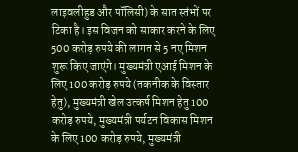लाइवलीहुड और पॉलिसी) के सात स्तंभों पर टिका है। इस विजन को साकार करने के लिए 500 करोड़ रुपये की लागत से 5 नए मिशन शुरू किए जाएंगे। मुख्यमंत्री एआई मिशन के लिए 100 करोड़ रुपये (तकनीक के विस्तार हेतु), मुख्यमंत्री खेल उत्कर्ष मिशन हेतु 100 करोड़ रुपये, मुख्यमंत्री पर्यटन विकास मिशन के लिए 100 करोड़ रुपये, मुख्यमंत्री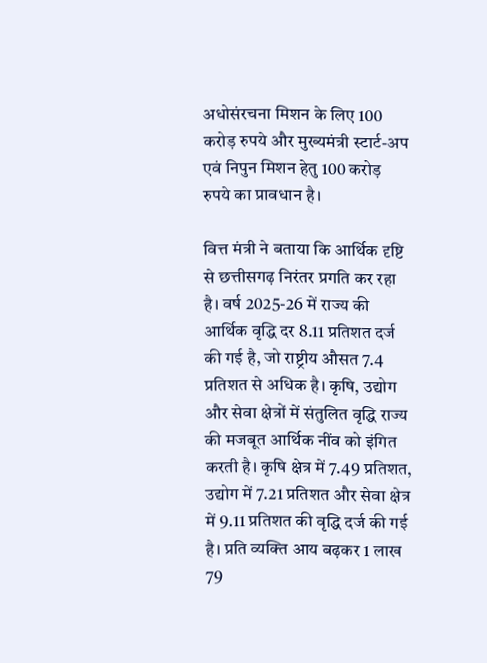अधोसंरचना मिशन के लिए 100 करोड़ रुपये और मुख्यमंत्री स्टार्ट-अप एवं निपुन मिशन हेतु 100 करोड़ रुपये का प्रावधान है।

वित्त मंत्री ने बताया कि आर्थिक दृष्टि से छत्तीसगढ़ निरंतर प्रगति कर रहा है। वर्ष 2025-26 में राज्य की आर्थिक वृद्धि दर 8.11 प्रतिशत दर्ज की गई है, जो राष्ट्रीय औसत 7.4 प्रतिशत से अधिक है। कृषि, उद्योग और सेवा क्षेत्रों में संतुलित वृद्धि राज्य की मजबूत आर्थिक नींव को इंगित करती है। कृषि क्षेत्र में 7.49 प्रतिशत, उद्योग में 7.21 प्रतिशत और सेवा क्षेत्र में 9.11 प्रतिशत की वृद्धि दर्ज की गई है। प्रति व्यक्ति आय बढ़कर 1 लाख 79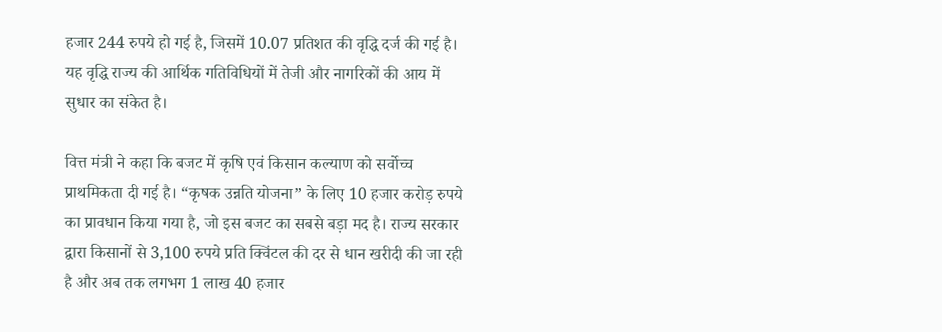हजार 244 रुपये हो गई है, जिसमें 10.07 प्रतिशत की वृद्धि दर्ज की गई है। यह वृद्धि राज्य की आर्थिक गतिविधियों में तेजी और नागरिकों की आय में सुधार का संकेत है।

वित्त मंत्री ने कहा कि बजट में कृषि एवं किसान कल्याण को सर्वोच्च प्राथमिकता दी गई है। “कृषक उन्नति योजना” के लिए 10 हजार करोड़ रुपये का प्रावधान किया गया है, जो इस बजट का सबसे बड़ा मद है। राज्य सरकार द्वारा किसानों से 3,100 रुपये प्रति क्विंटल की दर से धान खरीदी की जा रही है और अब तक लगभग 1 लाख 40 हजार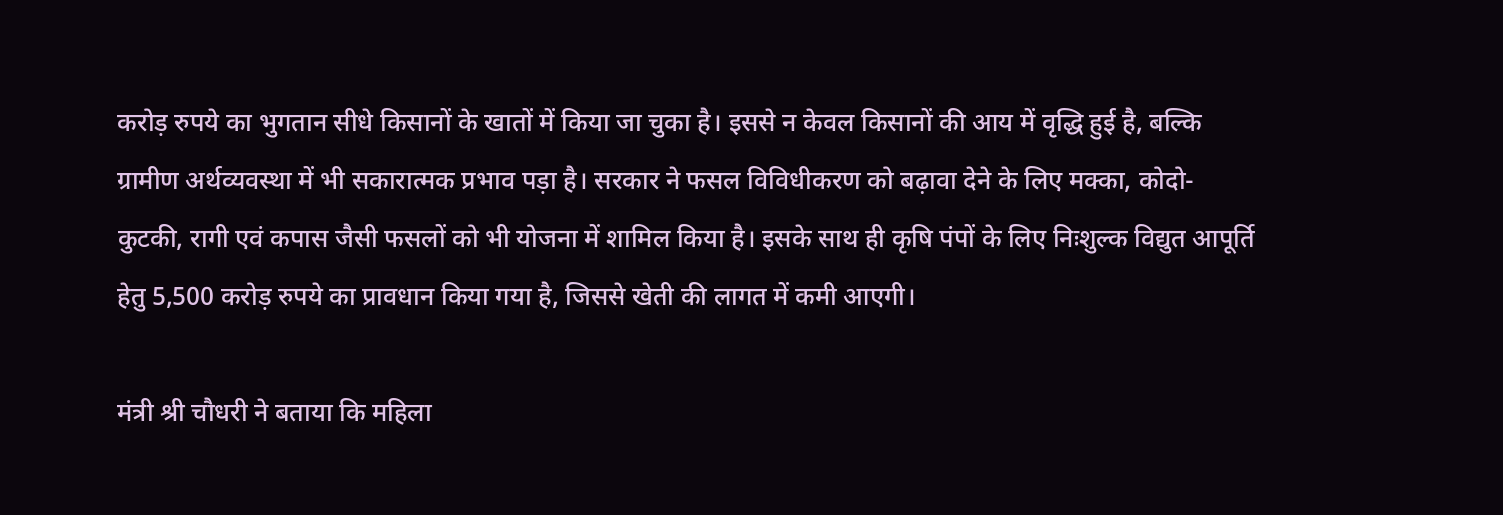करोड़ रुपये का भुगतान सीधे किसानों के खातों में किया जा चुका है। इससे न केवल किसानों की आय में वृद्धि हुई है, बल्कि ग्रामीण अर्थव्यवस्था में भी सकारात्मक प्रभाव पड़ा है। सरकार ने फसल विविधीकरण को बढ़ावा देने के लिए मक्का, कोदो-कुटकी, रागी एवं कपास जैसी फसलों को भी योजना में शामिल किया है। इसके साथ ही कृषि पंपों के लिए निःशुल्क विद्युत आपूर्ति हेतु 5,500 करोड़ रुपये का प्रावधान किया गया है, जिससे खेती की लागत में कमी आएगी।

मंत्री श्री चौधरी ने बताया कि महिला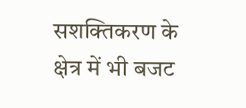सशक्तिकरण के क्षेत्र में भी बजट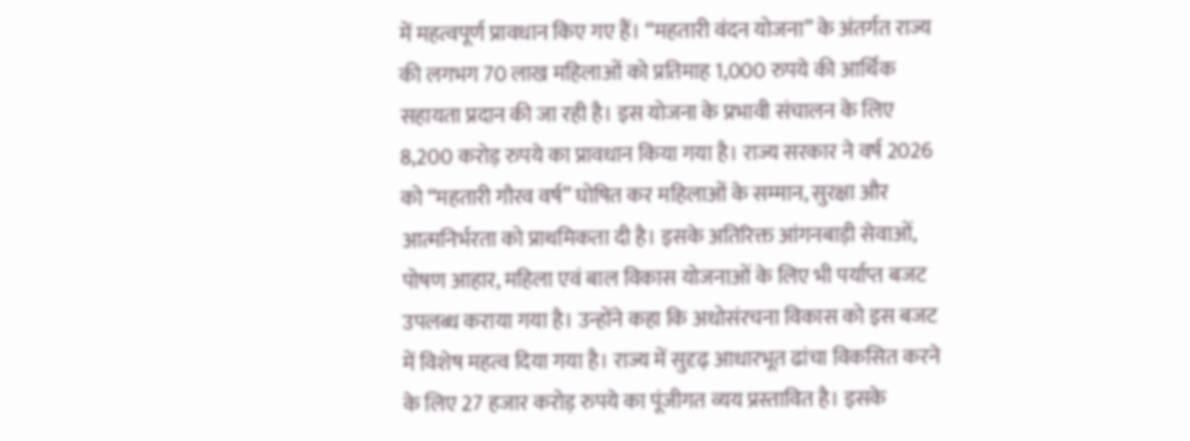में महत्वपूर्ण प्रावधान किए गए हैं। “महतारी वंदन योजना” के अंतर्गत राज्य की लगभग 70 लाख महिलाओं को प्रतिमाह 1,000 रुपये की आर्थिक सहायता प्रदान की जा रही है। इस योजना के प्रभावी संचालन के लिए 8,200 करोड़ रुपये का प्रावधान किया गया है। राज्य सरकार ने वर्ष 2026 को “महतारी गौरव वर्ष” घोषित कर महिलाओं के सम्मान, सुरक्षा और आत्मनिर्भरता को प्राथमिकता दी है। इसके अतिरिक्त आंगनबाड़ी सेवाओं, पोषण आहार, महिला एवं बाल विकास योजनाओं के लिए भी पर्याप्त बजट उपलब्ध कराया गया है। उन्होंने कहा कि अधोसंरचना विकास को इस बजट में विशेष महत्व दिया गया है। राज्य में सुदृढ़ आधारभूत ढांचा विकसित करने के लिए 27 हजार करोड़ रुपये का पूंजीगत व्यय प्रस्तावित है। इसके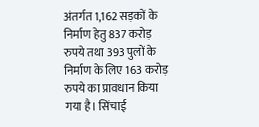अंतर्गत 1,162 सड़कों के निर्माण हेतु 837 करोड़ रुपये तथा 393 पुलों के निर्माण के लिए 163 करोड़ रुपये का प्रावधान किया गया है। सिंचाई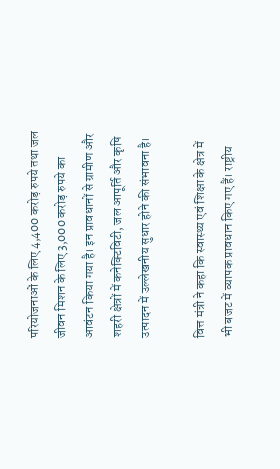परियोजनाओं के लिए 4,400 करोड़ रुपये तथा जल जीवन मिशन के लिए 3,000 करोड़ रुपये का आवंटन किया गया है। इन प्रावधानों से ग्रामीण और शहरी क्षेत्रों में कनेक्टिविटी, जल आपूर्ति और कृषि उत्पादन में उल्लेखनीय सुधार होने की संभावना है।

वित्त मंत्री ने कहा कि स्वास्थ्य एवं शिक्षा के क्षेत्र में भी बजट में व्यापक प्रावधान किए गए हैं। राष्ट्रीय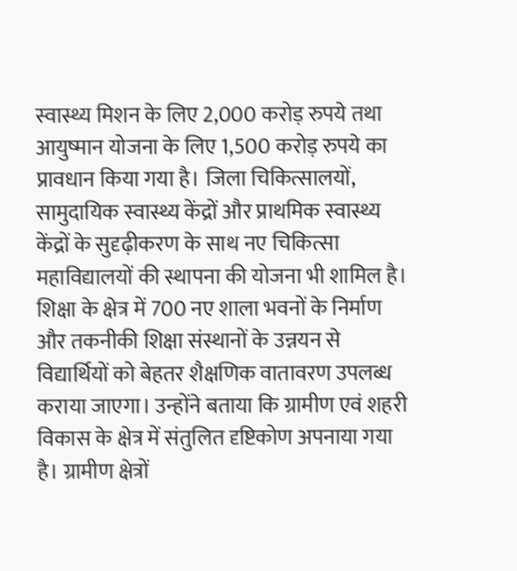स्वास्थ्य मिशन के लिए 2,000 करोड़ रुपये तथा आयुष्मान योजना के लिए 1,500 करोड़ रुपये का प्रावधान किया गया है। जिला चिकित्सालयों, सामुदायिक स्वास्थ्य केंद्रों और प्राथमिक स्वास्थ्य केंद्रों के सुदृढ़ीकरण के साथ नए चिकित्सा महाविद्यालयों की स्थापना की योजना भी शामिल है। शिक्षा के क्षेत्र में 700 नए शाला भवनों के निर्माण और तकनीकी शिक्षा संस्थानों के उन्नयन से विद्यार्थियों को बेहतर शैक्षणिक वातावरण उपलब्ध कराया जाएगा। उन्होंने बताया कि ग्रामीण एवं शहरी विकास के क्षेत्र में संतुलित दृष्टिकोण अपनाया गया है। ग्रामीण क्षेत्रों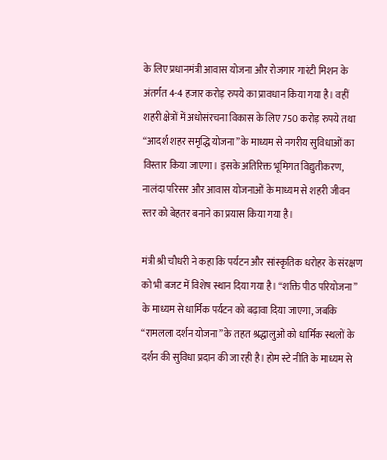के लिए प्रधानमंत्री आवास योजना और रोजगार गारंटी मिशन के अंतर्गत 4-4 हजार करोड़ रुपये का प्रावधान किया गया है। वहीं शहरी क्षेत्रों में अधोसंरचना विकास के लिए 750 करोड़ रुपये तथा “आदर्श शहर समृद्धि योजना” के माध्यम से नगरीय सुविधाओं का विस्तार किया जाएगा। इसके अतिरिक्त भूमिगत विद्युतीकरण, नालंदा परिसर और आवास योजनाओं के माध्यम से शहरी जीवन स्तर को बेहतर बनाने का प्रयास किया गया है।

मंत्री श्री चौधरी ने कहा कि पर्यटन और सांस्कृतिक धरोहर के संरक्षण को भी बजट में विशेष स्थान दिया गया है। “शक्ति पीठ परियोजना” के माध्यम से धार्मिक पर्यटन को बढ़ावा दिया जाएगा, जबकि “रामलला दर्शन योजना” के तहत श्रद्धालुओं को धार्मिक स्थलों के दर्शन की सुविधा प्रदान की जा रही है। होम स्टे नीति के माध्यम से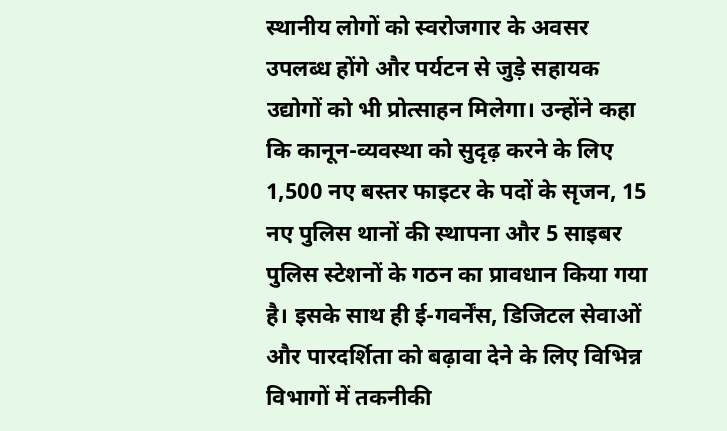स्थानीय लोगों को स्वरोजगार के अवसर उपलब्ध होंगे और पर्यटन से जुड़े सहायक उद्योगों को भी प्रोत्साहन मिलेगा। उन्होंने कहा कि कानून-व्यवस्था को सुदृढ़ करने के लिए 1,500 नए बस्तर फाइटर के पदों के सृजन, 15 नए पुलिस थानों की स्थापना और 5 साइबर पुलिस स्टेशनों के गठन का प्रावधान किया गया है। इसके साथ ही ई-गवर्नेंस, डिजिटल सेवाओं और पारदर्शिता को बढ़ावा देने के लिए विभिन्न विभागों में तकनीकी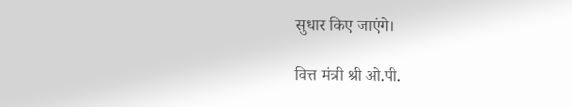सुधार किए जाएंगे।

वित्त मंत्री श्री ओ.पी.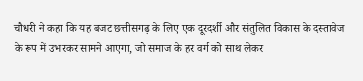चौधरी ने कहा कि यह बजट छत्तीसगढ़ के लिए एक दूरदर्शी और संतुलित विकास के दस्तावेज के रूप में उभरकर सामने आएगा, जो समाज के हर वर्ग को साथ लेकर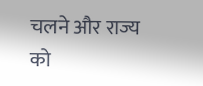चलने और राज्य को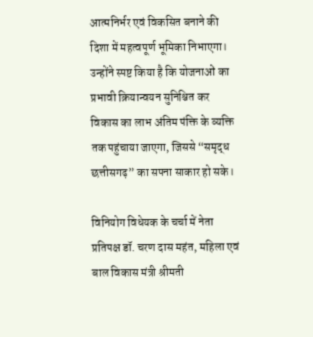आत्मनिर्भर एवं विकसित बनाने की दिशा में महत्वपूर्ण भूमिका निभाएगा। उन्होंने स्पष्ट किया है कि योजनाओं का प्रभावी क्रियान्वयन सुनिश्चित कर विकास का लाभ अंतिम पंक्ति के व्यक्ति तक पहुंचाया जाएगा, जिससे “समृद्ध छत्तीसगढ़” का सपना साकार हो सके।

विनियोग विधेयक के चर्चा में नेता प्रतिपक्ष डॉ. चरण दास महंत, महिला एवं बाल विकास मंत्री श्रीमती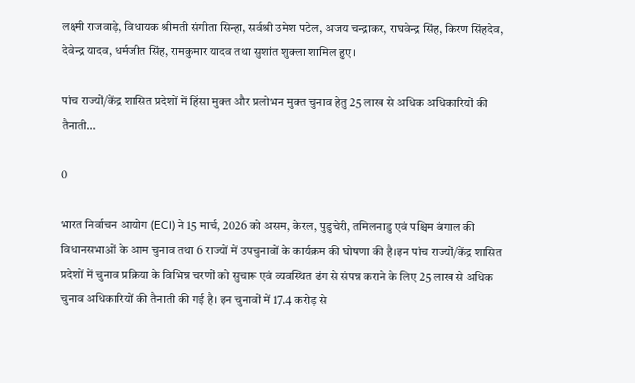लक्ष्मी राजवाड़े, विधायक श्रीमती संगीता सिन्हा, सर्वश्री उमेश पटेल, अजय चन्द्राकर, राघवेन्द्र सिंह, किरण सिंहदेव, देवेन्द्र यादव, धर्मजीत सिंह, रामकुमार यादव तथा सुशांत शुक्ला शामिल हुए।

पांच राज्यों/केंद्र शासित प्रदेशों में हिंसा मुक्त और प्रलोभन मुक्त चुनाव हेतु 25 लाख से अधिक अधिकारियों की तैनाती…

0

भारत निर्वाचन आयोग (ECI) ने 15 मार्च, 2026 को असम, केरल, पुडुचेरी, तमिलनाडु एवं पश्चिम बंगाल की विधानसभाओं के आम चुनाव तथा 6 राज्यों में उपचुनावों के कार्यक्रम की घोषणा की है।इन पांच राज्यों/केंद्र शासित प्रदेशों में चुनाव प्रक्रिया के विभिन्न चरणों को सुचारू एवं व्यवस्थित ढंग से संपन्न कराने के लिए 25 लाख से अधिक चुनाव अधिकारियों की तैनाती की गई है। इन चुनावों में 17.4 करोड़ से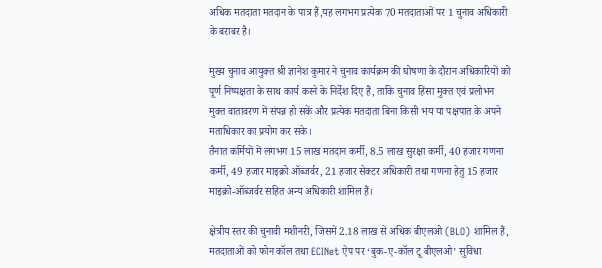अधिक मतदाता मतदान के पात्र हैं,यह लगभग प्रत्येक 70 मतदाताओं पर 1 चुनाव अधिकारी के बराबर है।

मुख्य चुनाव आयुक्त श्री ज्ञानेश कुमार ने चुनाव कार्यक्रम की घोषणा के दौरान अधिकारियों को पूर्ण निष्पक्षता के साथ कार्य करने के निर्देश दिए हैं, ताकि चुनाव हिंसा मुक्त एवं प्रलोभन मुक्त वातावरण में संपन्न हो सकें और प्रत्येक मतदाता बिना किसी भय या पक्षपात के अपने मताधिकार का प्रयोग कर सके।
तैनात कर्मियों में लगभग 15 लाख मतदान कर्मी, 8.5 लाख सुरक्षा कर्मी, 40 हजार गणना कर्मी, 49 हजार माइक्रो ऑब्जर्वर, 21 हजार सेक्टर अधिकारी तथा गणना हेतु 15 हजार माइक्रो-ऑब्जर्वर सहित अन्य अधिकारी शामिल हैं।

क्षेत्रीय स्तर की चुनावी मशीनरी, जिसमें 2.18 लाख से अधिक बीएलओ (BLO) शामिल हैं, मतदाताओं को फोन कॉल तथा ECINet ऐप पर ‘बुक-ए-कॉल टू बीएलओ’ सुविधा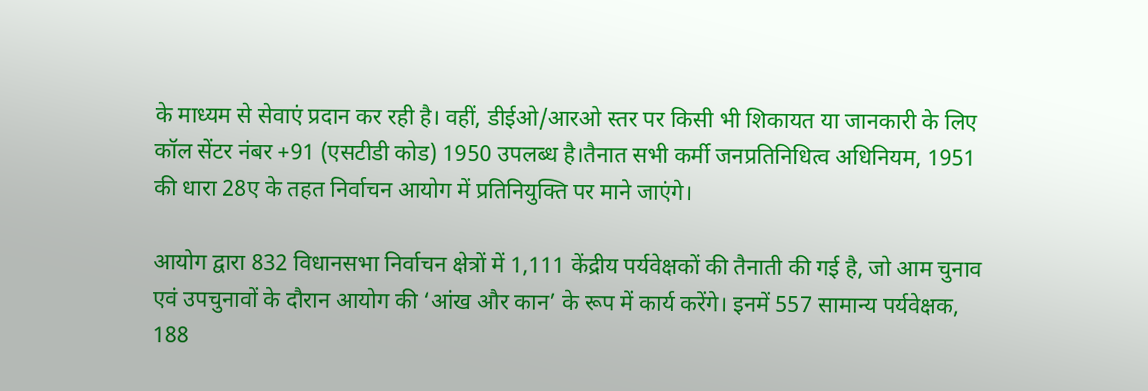के माध्यम से सेवाएं प्रदान कर रही है। वहीं, डीईओ/आरओ स्तर पर किसी भी शिकायत या जानकारी के लिए कॉल सेंटर नंबर +91 (एसटीडी कोड) 1950 उपलब्ध है।तैनात सभी कर्मी जनप्रतिनिधित्व अधिनियम, 1951 की धारा 28ए के तहत निर्वाचन आयोग में प्रतिनियुक्ति पर माने जाएंगे।

आयोग द्वारा 832 विधानसभा निर्वाचन क्षेत्रों में 1,111 केंद्रीय पर्यवेक्षकों की तैनाती की गई है, जो आम चुनाव एवं उपचुनावों के दौरान आयोग की ‘आंख और कान’ के रूप में कार्य करेंगे। इनमें 557 सामान्य पर्यवेक्षक, 188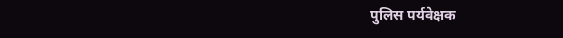पुलिस पर्यवेक्षक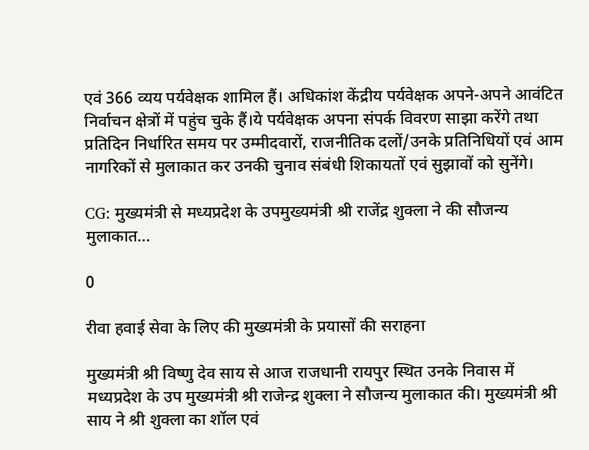एवं 366 व्यय पर्यवेक्षक शामिल हैं। अधिकांश केंद्रीय पर्यवेक्षक अपने-अपने आवंटित निर्वाचन क्षेत्रों में पहुंच चुके हैं।ये पर्यवेक्षक अपना संपर्क विवरण साझा करेंगे तथा प्रतिदिन निर्धारित समय पर उम्मीदवारों, राजनीतिक दलों/उनके प्रतिनिधियों एवं आम नागरिकों से मुलाकात कर उनकी चुनाव संबंधी शिकायतों एवं सुझावों को सुनेंगे।

CG: मुख्यमंत्री से मध्यप्रदेश के उपमुख्यमंत्री श्री राजेंद्र शुक्ला ने की सौजन्य मुलाकात…

0

रीवा हवाई सेवा के लिए की मुख्यमंत्री के प्रयासों की सराहना

मुख्यमंत्री श्री विष्णु देव साय से आज राजधानी रायपुर स्थित उनके निवास में मध्यप्रदेश के उप मुख्यमंत्री श्री राजेन्द्र शुक्ला ने सौजन्य मुलाकात की। मुख्यमंत्री श्री साय ने श्री शुक्ला का शॉल एवं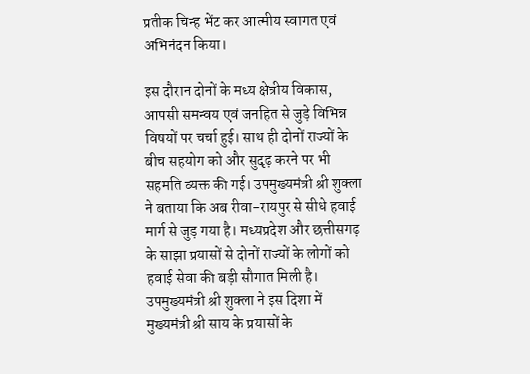प्रतीक चिन्ह भेंट कर आत्मीय स्वागत एवं अभिनंदन किया।

इस दौरान दोनों के मध्य क्षेत्रीय विकास, आपसी समन्वय एवं जनहित से जुड़े विभिन्न विषयों पर चर्चा हुई। साथ ही दोनों राज्यों के बीच सहयोग को और सुदृढ़ करने पर भी सहमति व्यक्त की गई। उपमुख्यमंत्री श्री शुक्ला ने बताया कि अब रीवा-रायपुर से सीधे हवाई मार्ग से जुड़ गया है। मध्यप्रदेश और छत्तीसगढ़ के साझा प्रयासों से दोनों राज्यों के लोगों को हवाई सेवा की बड़ी सौगात मिली है। उपमुख्यमंत्री श्री शुक्ला ने इस दिशा में मुख्यमंत्री श्री साय के प्रयासों के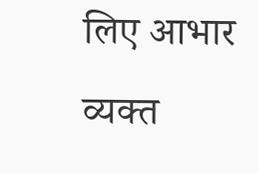लिए आभार व्यक्त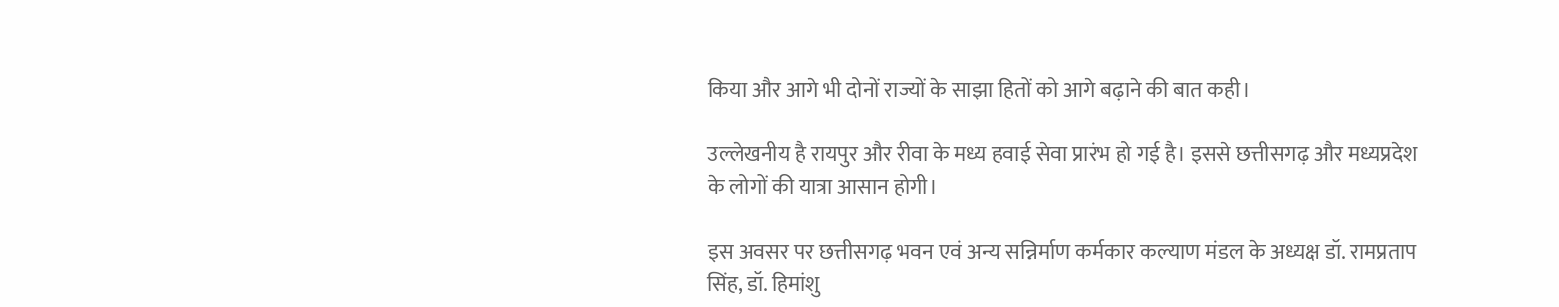किया और आगे भी दोनों राज्यों के साझा हितों को आगे बढ़ाने की बात कही।

उल्लेखनीय है रायपुर और रीवा के मध्य हवाई सेवा प्रारंभ हो गई है। इससे छत्तीसगढ़ और मध्यप्रदेश के लोगों की यात्रा आसान होगी।

इस अवसर पर छत्तीसगढ़ भवन एवं अन्य सन्निर्माण कर्मकार कल्याण मंडल के अध्यक्ष डॉ. रामप्रताप सिंह, डॉ. हिमांशु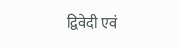द्विवेदी एवं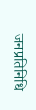जनप्रतिनिधि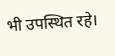भी उपस्थित रहे।